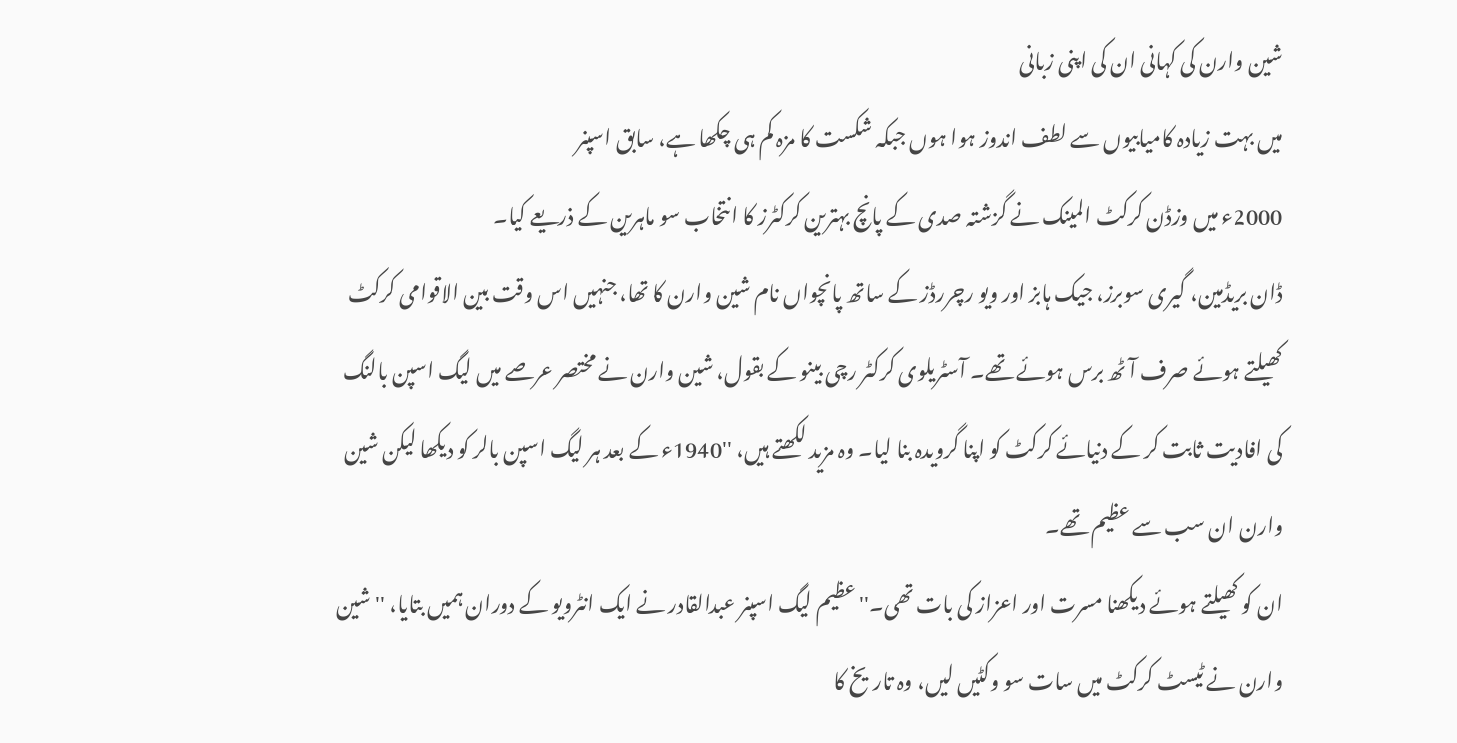شین وارن کی کہانی ان کی اپنی زبانی
میں بہت زیادہ کامیابیوں سے لطف اندوز ہوا ہوں جبکہ شکست کا مزہ کم ہی چکھا ہے، سابق اسپنر
2000ء میں وزڈن کرکٹ المینک نے گزشتہ صدی کے پانچ بہترین کرکٹرز کا انتخاب سو ماہرین کے ذریعے کیا۔
ڈان بریڈمین، گیری سوبرز، جیک ہابز اور ویو رچررڈز کے ساتھ پانچواں نام شین وارن کا تھا، جنہیں اس وقت بین الاقوامی کرکٹ کھیلتے ہوئے صرف آٹھ برس ہوئے تھے۔ آسٹریلوی کرکٹر رچی بینو کے بقول، شین وارن نے مختصر عرصے میں لیگ اسپن بالنگ کی افادیت ثابت کر کے دنیائے کرکٹ کو اپنا گرویدہ بنا لیا۔ وہ مزید لکھتے ہیں، ''1940ء کے بعد ہر لیگ اسپن بالر کو دیکھا لیکن شین وارن ان سب سے عظیم تھے۔
ان کو کھیلتے ہوئے دیکھنا مسرت اور اعزاز کی بات تھی۔'' عظیم لیگ اسپنر عبدالقادر نے ایک انٹرویو کے دوران ہمیں بتایا، ''شین وارن نے ٹیسٹ کرکٹ میں سات سو وکٹیں لیں، وہ تاریخ کا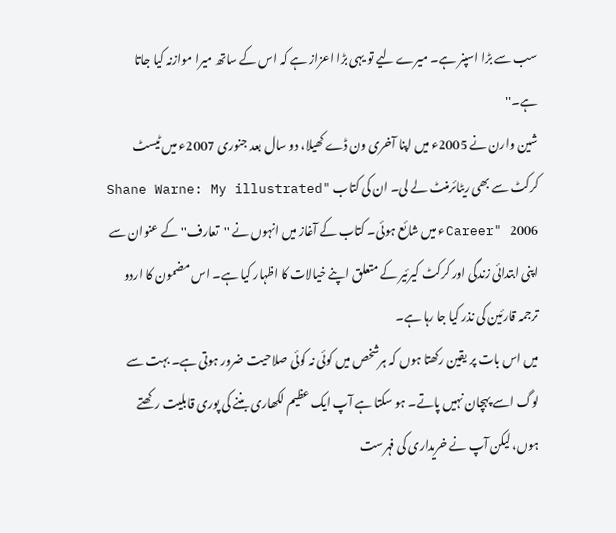سب سے بڑا اسپنر ہے۔ میرے لیے تو یہی بڑا اعزاز ہے کہ اس کے ساتھ میرا موازنہ کیا جاتا ہے۔''
شین وارن نے 2005ء میں اپنا آخری ون ڈے کھیلا، دو سال بعد جنوری 2007ء میں ٹیسٹ کرکٹ سے بھی ریٹائرمنٹ لے لی۔ ان کی کتاب "Shane Warne: My illustrated Career" 2006ء میں شائع ہوئی۔ کتاب کے آغاز میں انہوں نے ''تعارف'' کے عنوان سے اپنی ابتدائی زندگی اور کرکٹ کیرئیر کے متعلق اپنے خیالات کا اظہار کیا ہے۔ اس مضمون کا اردو ترجمہ قارئین کی نذر کیا جا رہا ہے۔
میں اس بات پر یقین رکھتا ہوں کہ ہرشخص میں کوئی نہ کوئی صلاحیت ضرور ہوتی ہے۔ بہت سے لوگ اسے پہچان نہیں پاتے۔ ہو سکتا ہے آپ ایک عظیم لکھاری بننے کی پوری قابلیت رکھتے ہوں، لیکن آپ نے خریداری کی فہرست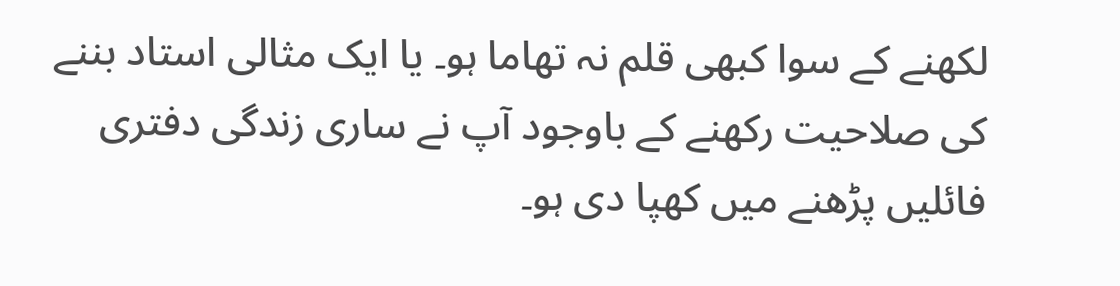لکھنے کے سوا کبھی قلم نہ تھاما ہو۔ یا ایک مثالی استاد بننے کی صلاحیت رکھنے کے باوجود آپ نے ساری زندگی دفتری فائلیں پڑھنے میں کھپا دی ہو۔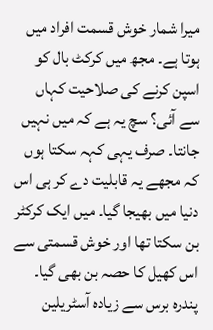میرا شمار خوش قسمت افراد میں ہوتا ہے۔ مجھ میں کرکٹ بال کو اسپن کرنے کی صلاحیت کہاں سے آئی؟ سچ یہ ہے کہ میں نہیں جانتا۔ صرف یہی کہہ سکتا ہوں کہ مجھے یہ قابلیت دے کر ہی اس دنیا میں بھیجا گیا۔ میں ایک کرکٹر بن سکتا تھا اور خوش قسمتی سے اس کھیل کا حصہ بن بھی گیا۔
پندرہ برس سے زیادہ آسٹریلین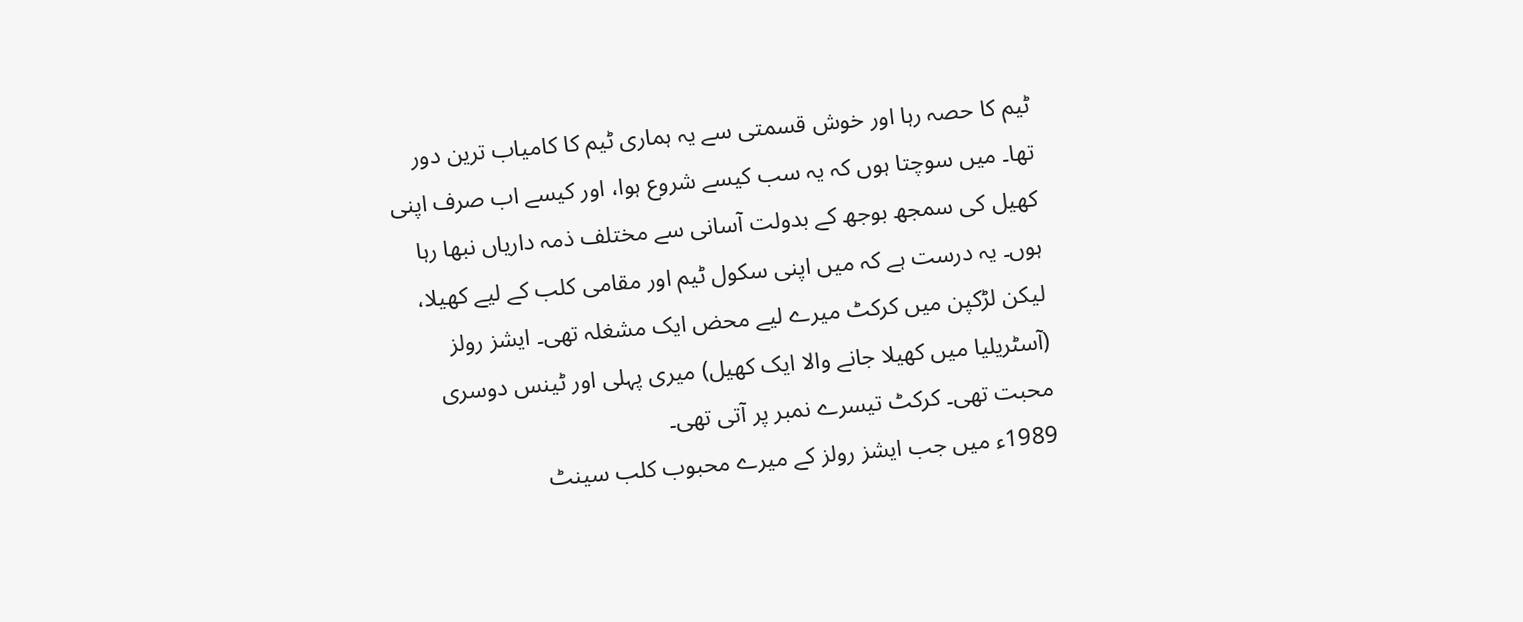ٹیم کا حصہ رہا اور خوش قسمتی سے یہ ہماری ٹیم کا کامیاب ترین دور تھا۔ میں سوچتا ہوں کہ یہ سب کیسے شروع ہوا، اور کیسے اب صرف اپنی کھیل کی سمجھ بوجھ کے بدولت آسانی سے مختلف ذمہ داریاں نبھا رہا ہوں۔ یہ درست ہے کہ میں اپنی سکول ٹیم اور مقامی کلب کے لیے کھیلا، لیکن لڑکپن میں کرکٹ میرے لیے محض ایک مشغلہ تھی۔ ایشز رولز (آسٹریلیا میں کھیلا جانے والا ایک کھیل) میری پہلی اور ٹینس دوسری محبت تھی۔ کرکٹ تیسرے نمبر پر آتی تھی۔
1989ء میں جب ایشز رولز کے میرے محبوب کلب سینٹ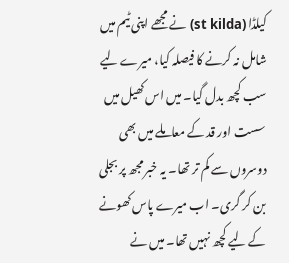کیلڈا (st kilda) نے مجھے اپنی ٹیم میں شامل نہ کرنے کا فیصلہ کیا، میرے لیے سب کچھ بدل گیا۔ میں اس کھیل میں سست اور قد کے معاملے میں بھی دوسروں سے کم تر تھا۔ یہ خبر مجھ پر بجلی بن کر گری۔ اب میرے پاس کھونے کے لیے کچھ نہیں تھا۔ میں نے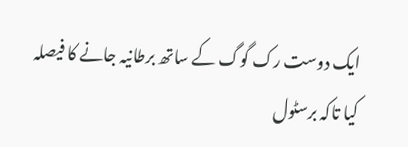ایک دوست رک گوگ کے ساتھ برطانیہ جانے کا فیصلہ کیا تاکہ برسٹول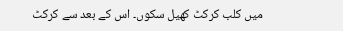میں کلب کرکٹ کھیل سکوں۔ اس کے بعد سے کرکٹ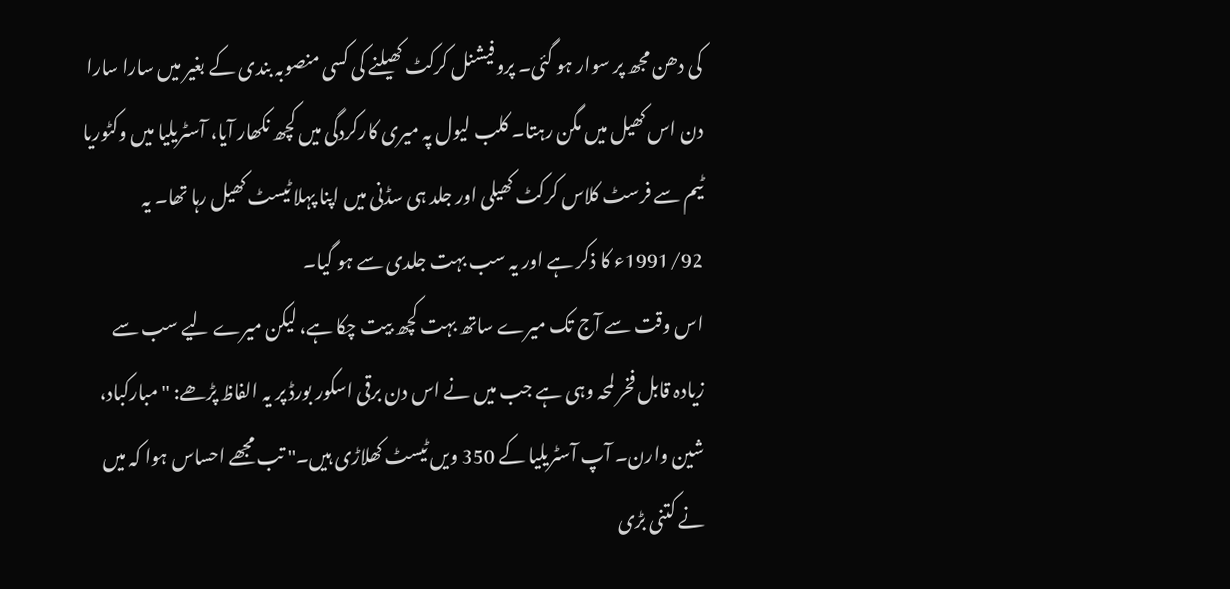کی دھن مجھ پر سوار ہو گئی۔ پروفیشنل کرکٹ کھیلنے کی کسی منصوبہ بندی کے بغیر میں سارا سارا دن اس کھیل میں مگن رہتا۔ کلب لیول پہ میری کارکردگی میں کچھ نکھار آیا، آسٹریلیا میں وکٹوریا ٹیم سے فرسٹ کلاس کرکٹ کھیلی اور جلد ہی سڈنی میں اپنا پہلا ٹیسٹ کھیل رہا تھا۔ یہ 1991/92ء کا ذکر ہے اور یہ سب بہت جلدی سے ہو گیا۔
اس وقت سے آج تک میرے ساتھ بہت کچھ بیت چکا ہے، لیکن میرے لیے سب سے زیادہ قابل فخر لمحہ وہی ہے جب میں نے اس دن برقی اسکور بورڈ پر یہ الفاظ پڑھے: ''مبارکباد، شین وارن۔ آپ آسٹریلیا کے 350 ویں ٹیسٹ کھلاڑی ہیں۔'' تب مجھے احساس ہوا کہ میں نے کتنی بڑی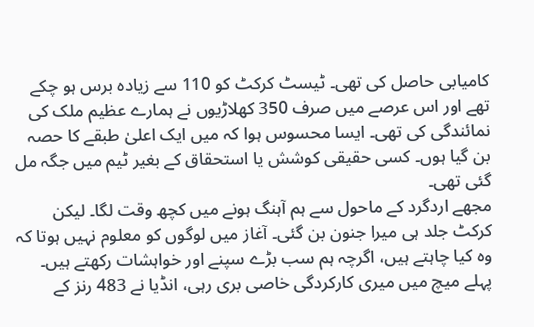کامیابی حاصل کی تھی۔ ٹیسٹ کرکٹ کو 110 سے زیادہ برس ہو چکے تھے اور اس عرصے میں صرف 350 کھلاڑیوں نے ہمارے عظیم ملک کی نمائندگی کی تھی۔ ایسا محسوس ہوا کہ میں ایک اعلیٰ طبقے کا حصہ بن گیا ہوں۔ کسی حقیقی کوشش یا استحقاق کے بغیر ٹیم میں جگہ مل گئی تھی۔
مجھے اردگرد کے ماحول سے ہم آہنگ ہونے میں کچھ وقت لگا۔ لیکن کرکٹ جلد ہی میرا جنون بن گئی۔ آغاز میں لوگوں کو معلوم نہیں ہوتا کہ وہ کیا چاہتے ہیں، اگرچہ ہم سب بڑے سپنے اور خواہشات رکھتے ہیں۔ پہلے میچ میں میری کارکردگی خاصی بری رہی، انڈیا نے 483 رنز کے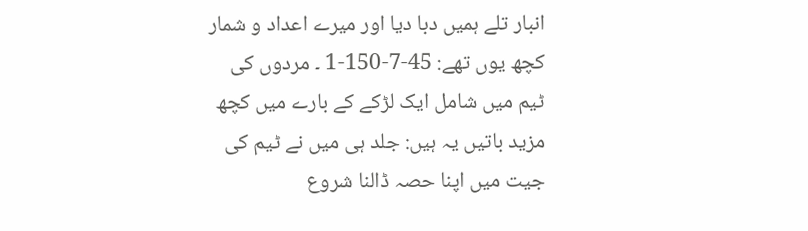انبار تلے ہمیں دبا دیا اور میرے اعداد و شمار کچھ یوں تھے: 45-7-150-1 ۔ مردوں کی ٹیم میں شامل ایک لڑکے کے بارے میں کچھ مزید باتیں یہ ہیں: جلد ہی میں نے ٹیم کی جیت میں اپنا حصہ ڈالنا شروع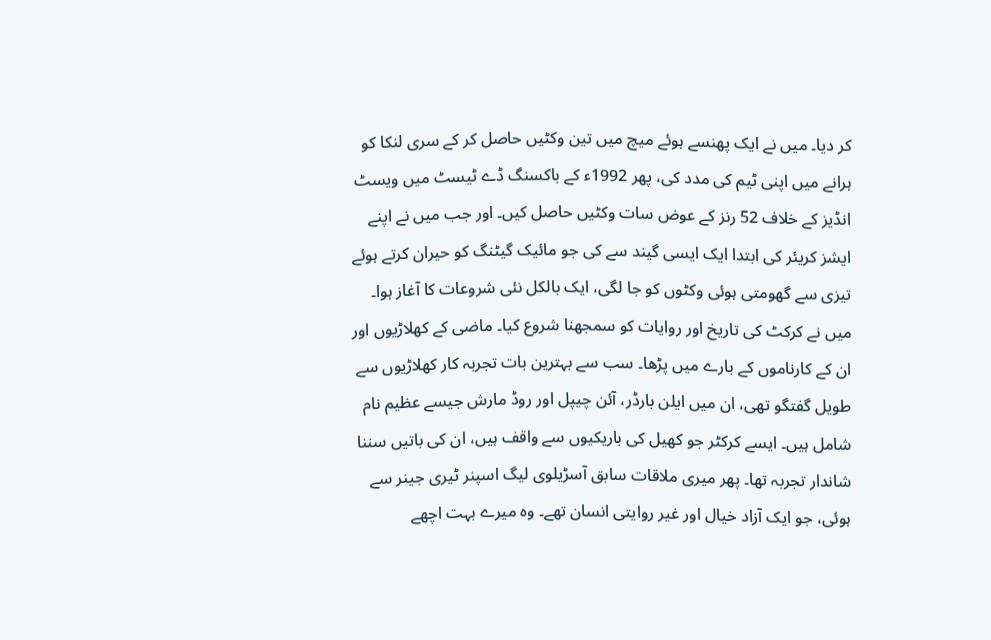کر دیا۔ میں نے ایک پھنسے ہوئے میچ میں تین وکٹیں حاصل کر کے سری لنکا کو ہرانے میں اپنی ٹیم کی مدد کی، پھر 1992ء کے باکسنگ ڈے ٹیسٹ میں ویسٹ انڈیز کے خلاف 52 رنز کے عوض سات وکٹیں حاصل کیں۔ اور جب میں نے اپنے ایشز کریئر کی ابتدا ایک ایسی گیند سے کی جو مائیک گیٹنگ کو حیران کرتے ہوئے تیزی سے گھومتی ہوئی وکٹوں کو جا لگی، ایک بالکل نئی شروعات کا آغاز ہوا۔
میں نے کرکٹ کی تاریخ اور روایات کو سمجھنا شروع کیا۔ ماضی کے کھلاڑیوں اور ان کے کارناموں کے بارے میں پڑھا۔ سب سے بہترین بات تجربہ کار کھلاڑیوں سے طویل گفتگو تھی، ان میں ایلن بارڈر، آئن چیپل اور روڈ مارش جیسے عظیم نام شامل ہیں۔ ایسے کرکٹر جو کھیل کی باریکیوں سے واقف ہیں، ان کی باتیں سننا شاندار تجربہ تھا۔ پھر میری ملاقات سابق آسڑیلوی لیگ اسپنر ٹیری جینر سے ہوئی، جو ایک آزاد خیال اور غیر روایتی انسان تھے۔ وہ میرے بہت اچھے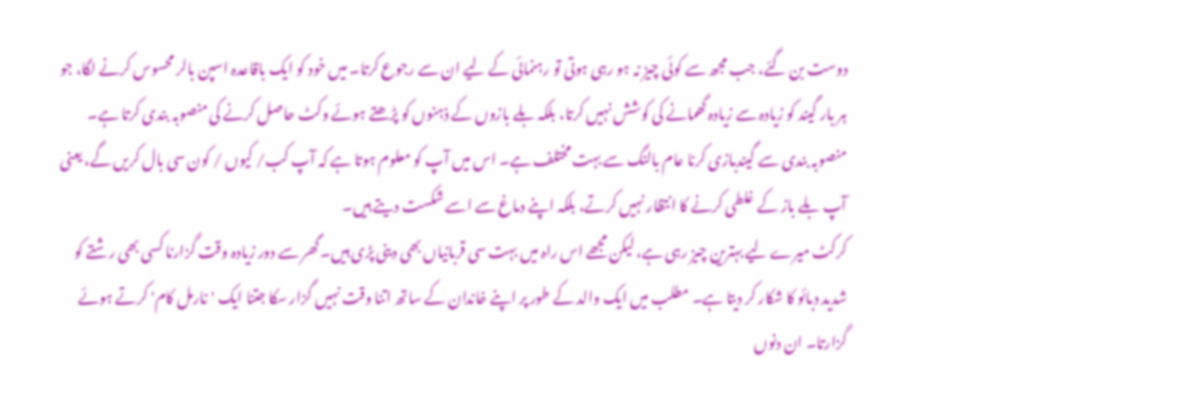دوست بن گئے، جب مجھ سے کوئی چیز نہ ہو رہی ہوتی تو رہنمائی کے لیے ان سے رجوع کرتا۔ میں خود کو ایک باقاعدہ اسپن بالر محسوس کرنے لگا، جو ہر بار گیند کو زیادہ سے زیادہ گھمانے کی کوشش نہیں کرتا، بلکہ بلے بازوں کے ذہنوں کو پڑھتے ہوئے وکٹ حاصل کرنے کی منصوبہ بندی کرتا ہے۔ منصوبہ بندی سے گیندبازی کرنا عام بالنگ سے بہت مختلف ہے۔ اس میں آپ کو معلوم ہوتا ہے کہ آپ کب/ کیوں / کون سی بال کریں گے، یعنی آپ بلے باز کے غلطی کرنے کا انتظار نہیں کرتے، بلکہ اپنے دماغ سے اسے شکست دیتے ہیں۔
کرکٹ میرے لیے بہترین چیز رہی ہے، لیکن مجھے اس راہ میں بہت سی قربانیاں بھی دینی پڑی ہیں۔ گھر سے دور زیادہ وقت گزارنا کسی بھی رشتے کو شدید دبائو کا شکار کر دیتا ہے۔ مطلب میں ایک والد کے طور پر اپنے خاندان کے ساتھ اتنا وقت نہیں گزار سکا جتنا ایک 'نارمل کام' کرتے ہوئے گزارتا۔ ان دنوں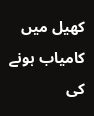کھیل میں کامیاب ہونے کی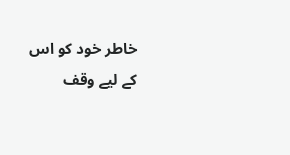خاطر خود کو اس کے لیے وقف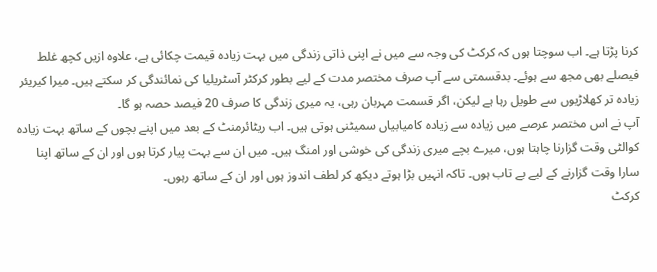کرنا پڑتا ہے۔ اب سوچتا ہوں کہ کرکٹ کی وجہ سے میں نے اپنی ذاتی زندگی میں بہت زیادہ قیمت چکائی ہے، علاوہ ازیں کچھ غلط فیصلے بھی مجھ سے ہوئے۔ بدقسمتی سے آپ صرف مختصر مدت کے لیے بطور کرکٹر آسٹریلیا کی نمائندگی کر سکتے ہیں۔ میرا کیریئر زیادہ تر کھلاڑیوں سے طویل رہا ہے لیکن، اگر قسمت مہربان رہی، یہ میری زندگی کا صرف 20 فیصد حصہ ہو گا۔
آپ نے اس مختصر عرصے میں زیادہ سے زیادہ کامیابیاں سمیٹنی ہوتی ہیں۔ اب ریٹائرمنٹ کے بعد میں اپنے بچوں کے ساتھ بہت زیادہ کوالٹی وقت گزارنا چاہتا ہوں، میرے بچے میری زندگی کی خوشی اور امنگ ہیں۔ میں ان سے بہت پیار کرتا ہوں اور ان کے ساتھ اپنا سارا وقت گزارنے کے لیے بے تاب ہوں۔ تاکہ انہیں بڑا ہوتے دیکھ کر لطف اندوز ہوں اور ان کے ساتھ رہوں۔
کرکٹ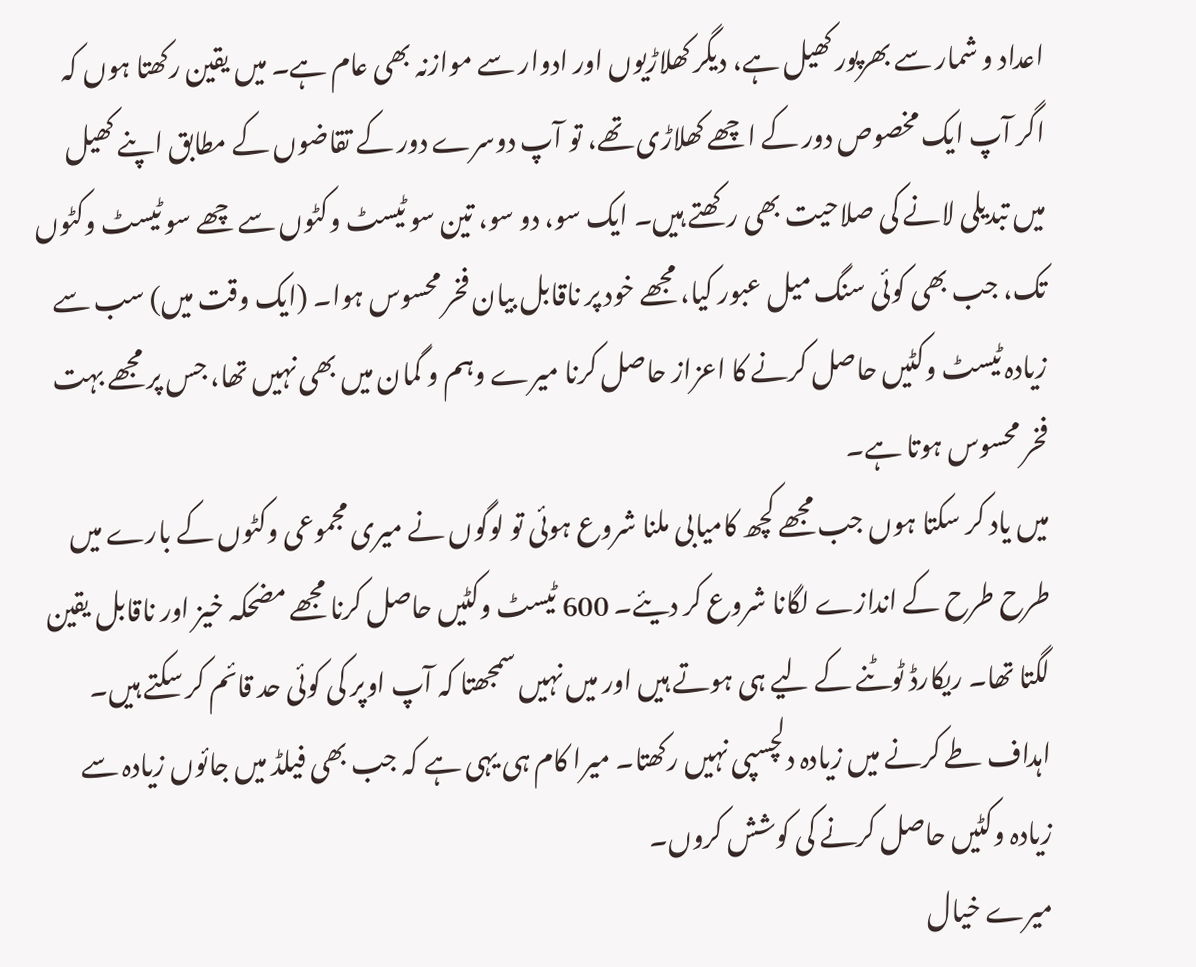اعداد و شمار سے بھرپور کھیل ہے، دیگر کھلاڑیوں اور ادوار سے موازنہ بھی عام ہے۔ میں یقین رکھتا ہوں کہ اگر آپ ایک مخصوص دور کے اچھے کھلاڑی تھے، تو آپ دوسرے دور کے تقاضوں کے مطابق اپنے کھیل میں تبدیلی لانے کی صلاحیت بھی رکھتے ہیں۔ ایک سو، دو سو، تین سو ٹیسٹ وکٹوں سے چھے سو ٹیسٹ وکٹوں تک، جب بھی کوئی سنگ میل عبور کیا، مجھے خود پر ناقابل بیان فخر محسوس ہوا۔ (ایک وقت میں) سب سے زیادہ ٹیسٹ وکٹیں حاصل کرنے کا اعزاز حاصل کرنا میرے وہم و گمان میں بھی نہیں تھا، جس پر مجھے بہت فخر محسوس ہوتا ہے۔
میں یاد کر سکتا ہوں جب مجھے کچھ کامیابی ملنا شروع ہوئی تو لوگوں نے میری مجموعی وکٹوں کے بارے میں طرح طرح کے اندازے لگانا شروع کر دیئے۔ 600 ٹیسٹ وکٹیں حاصل کرنا مجھے مضحکہ خیز اور ناقابل یقین لگتا تھا۔ ریکارڈ ٹوٹنے کے لیے ہی ہوتے ہیں اور میں نہیں سمجھتا کہ آپ اوپر کی کوئی حد قائم کر سکتے ہیں۔ اہداف طے کرنے میں زیادہ دلچسپی نہیں رکھتا۔ میرا کام ہی یہی ہے کہ جب بھی فیلڈ میں جائوں زیادہ سے زیادہ وکٹیں حاصل کرنے کی کوشش کروں۔
میرے خیال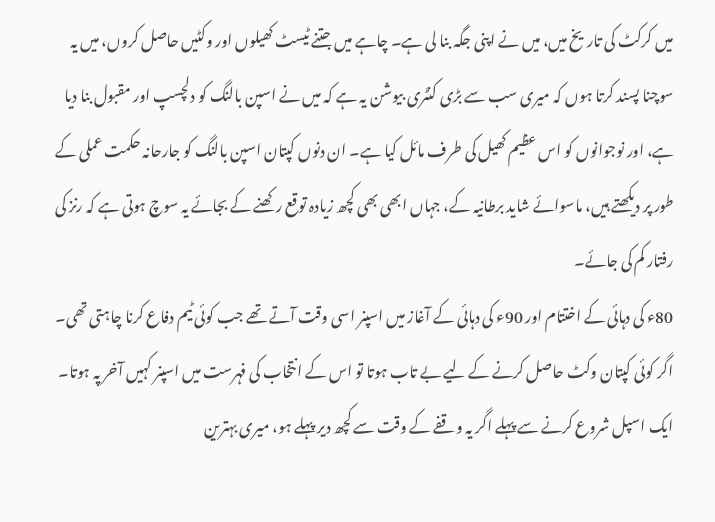میں کرکٹ کی تاریخ میں، میں نے اپنی جگہ بنا لی ہے۔ چاہے میں جتنے ٹیسٹ کھیلوں اور وکٹیں حاصل کروں، میں یہ سوچنا پسند کرتا ہوں کہ میری سب سے بڑی کنٹری بیوشن یہ ہے کہ میں نے اسپن بالنگ کو دلچسپ اور مقبول بنا دیا ہے، اور نوجوانوں کو اس عظیم کھیل کی طرف مائل کیا ہے۔ ان دنوں کپتان اسپن بالنگ کو جارحانہ حکمت عملی کے طور پر دیکھتے ہیں، ماسوائے شاید برطانیہ کے، جہاں ابھی بھی کچھ زیادہ توقع رکھنے کے بجائے یہ سوچ ہوتی ہے کہ رنز کی رفتار کم کی جائے۔
80ء کی دہائی کے اختتام اور 90ء کی دہائی کے آغاز میں اسپنر اسی وقت آتے تھے جب کوئی ٹیم دفاع کرنا چاہتی تھی۔ اگر کوئی کپتان وکٹ حاصل کرنے کے لیے بے تاب ہوتا تو اس کے انتخاب کی فہرست میں اسپنر کہیں آخر پہ ہوتا۔ ایک اسپل شروع کرنے سے پہلے اگر یہ وقفے کے وقت سے کچھ دیر پہلے ہو، میری بہترین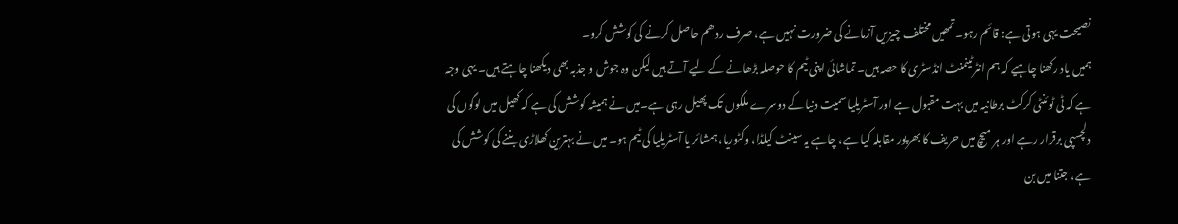نصیحت یہی ہوتی ہے: قائم رہو۔ تمھیں مختلف چیزیں آزمانے کی ضرورت نہیں ہے، صرف ردھم حاصل کرنے کی کوشش کرو۔
ہمیں یاد رکھنا چاہیے کہ ہم انٹرٹینمنٹ انڈسٹری کا حصہ ہیں۔ تماشائی اپنی ٹیم کا حوصلہ بڑھانے کے لیے آتے ہیں لیکن وہ جوش و جذبہ بھی دیکھنا چاہتے ہیں۔ یہی وجہ ہے کہ ٹی ٹوئنٹی کرکٹ برطانیہ میں بہت مقبول ہے اور آسٹریلیا سمیت دنیا کے دوسرے ملکوں تک پھیل رہی ہے۔میں نے ہمیشہ کوشش کی ہے کہ کھیل میں لوگوں کی دلچسپی برقرار رہے اور ہر میچ میں حریف کا بھرپور مقابلہ کیا ہے، چاہے یہ سینٹ کیلڈا، وکٹوریا، ہمشائر یا آسٹریلیا کی ٹیم ہو۔ میں نے بہترین کھلاڑی بننے کی کوشش کی ہے، جتنا میں بن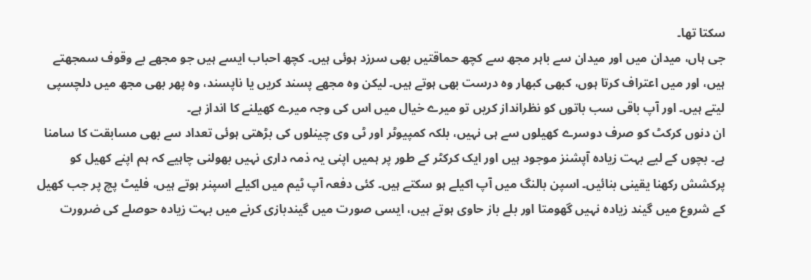سکتا تھا۔
جی ہاں، میدان میں اور میدان سے باہر مجھ سے کچھ حماقتیں بھی سرزد ہوئی ہیں۔ کچھ احباب ایسے ہیں جو مجھے بے وقوف سمجھتے ہیں، اور میں اعتراف کرتا ہوں، کبھی کبھار وہ درست بھی ہوتے ہیں۔ لیکن وہ مجھے پسند کریں یا ناپسند، وہ پھر بھی مجھ میں دلچسپی لیتے ہیں۔ اور آپ باقی سب باتوں کو نظرانداز کریں تو میرے خیال میں اس کی وجہ میرے کھیلنے کا انداز ہے۔
ان دنوں کرکٹ کو صرف دوسرے کھیلوں سے ہی نہیں، بلکہ کمپیوٹر اور ٹی وی چینلوں کی بڑھتی ہوئی تعداد سے بھی مسابقت کا سامنا ہے۔ بچوں کے لیے بہت زیادہ آپشنز موجود ہیں اور ایک کرکٹر کے طور پر ہمیں اپنی یہ ذمہ داری نہیں بھولنی چاہیے کہ ہم اپنے کھیل کو پرکشش رکھنا یقینی بنائیں۔ اسپن بالنگ میں آپ اکیلے ہو سکتے ہیں۔ کئی دفعہ آپ ٹیم میں اکیلے اسپنر ہوتے ہیں، فلیٹ پچ پر جب کھیل کے شروع میں گیند زیادہ نہیں گھومتا اور بلے باز حاوی ہوتے ہیں، ایسی صورت میں گیندبازی کرنے میں بہت زیادہ حوصلے کی ضرورت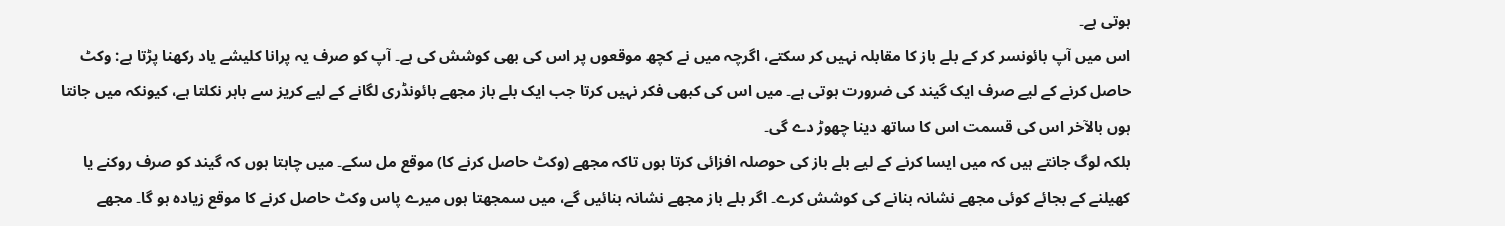ہوتی ہے۔
اس میں آپ بائونسر کر کے بلے باز کا مقابلہ نہیں کر سکتے، اگرچہ میں نے کچھ موقعوں پر اس کی بھی کوشش کی ہے۔ آپ کو صرف یہ پرانا کلیشے یاد رکھنا پڑتا ہے: وکٹ حاصل کرنے کے لیے صرف ایک گیند کی ضرورت ہوتی ہے۔ میں اس کی کبھی فکر نہیں کرتا جب ایک بلے باز مجھے بائونڈری لگانے کے لیے کریز سے باہر نکلتا ہے، کیونکہ میں جانتا ہوں بالآخر اس کی قسمت اس کا ساتھ دینا چھوڑ دے گی۔
بلکہ لوگ جانتے ہیں کہ میں ایسا کرنے کے لیے بلے باز کی حوصلہ افزائی کرتا ہوں تاکہ مجھے (وکٹ حاصل کرنے کا) موقع مل سکے۔ میں چاہتا ہوں کہ گیند کو صرف روکنے یا کھیلنے کے بجائے کوئی مجھے نشانہ بنانے کی کوشش کرے۔ اگر بلے باز مجھے نشانہ بنائیں گے، میں سمجھتا ہوں میرے پاس وکٹ حاصل کرنے کا موقع زیادہ ہو گا۔ مجھے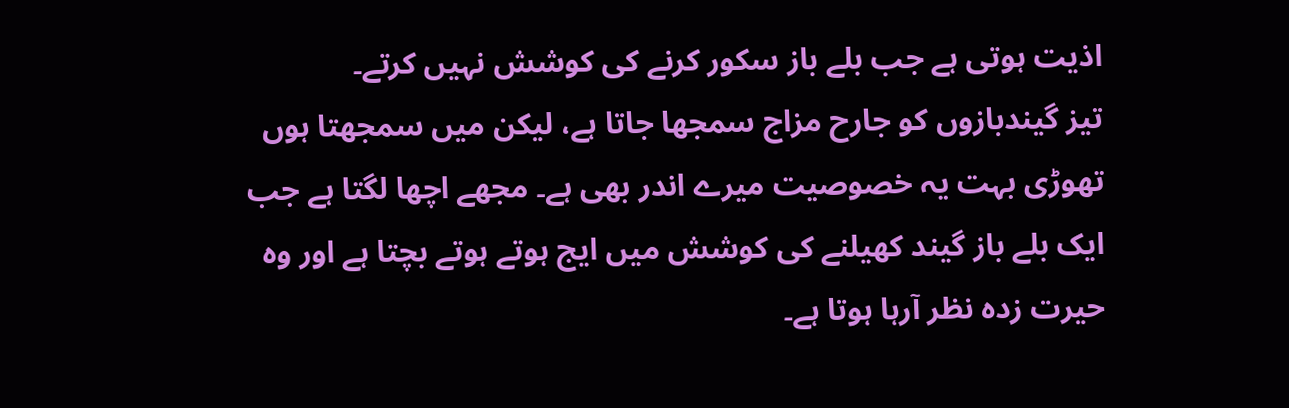اذیت ہوتی ہے جب بلے باز سکور کرنے کی کوشش نہیں کرتے۔
تیز گیندبازوں کو جارح مزاج سمجھا جاتا ہے، لیکن میں سمجھتا ہوں تھوڑی بہت یہ خصوصیت میرے اندر بھی ہے۔ مجھے اچھا لگتا ہے جب ایک بلے باز گیند کھیلنے کی کوشش میں ایج ہوتے ہوتے بچتا ہے اور وہ حیرت زدہ نظر آرہا ہوتا ہے۔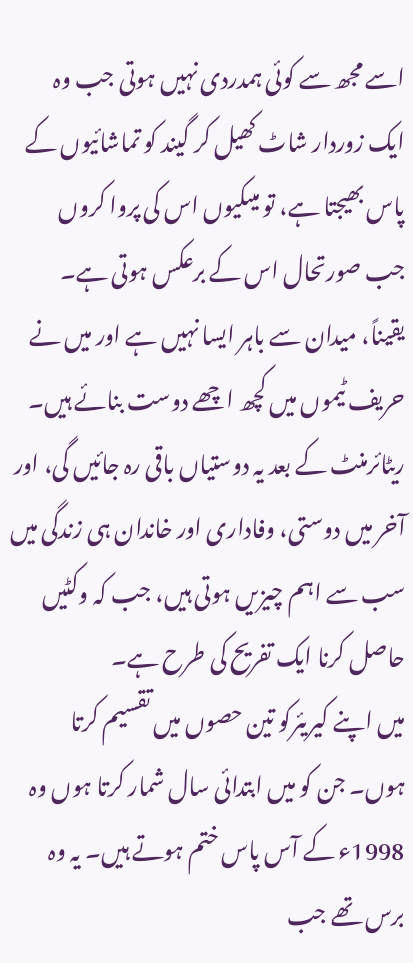اسے مجھ سے کوئی ہمدردی نہیں ہوتی جب وہ ایک زوردار شاٹ کھیل کر گیند کو تماشائیوں کے پاس بھیجتا ہے، تو میںکیوں اس کی پروا کروں جب صورتحال اس کے برعکس ہوتی ہے۔
یقیناً، میدان سے باہر ایسا نہیں ہے اور میں نے حریف ٹیموں میں کچھ اچھے دوست بنائے ہیں۔ ریٹائرمنٹ کے بعد یہ دوستیاں باقی رہ جائیں گی، اور آخر میں دوستی، وفاداری اور خاندان ہی زندگی میں سب سے اہم چیزیں ہوتی ہیں، جب کہ وکٹیں حاصل کرنا ایک تفریح کی طرح ہے۔
میں اپنے کیریئرکو تین حصوں میں تقسیم کرتا ہوں۔ جن کو میں ابتدائی سال شمار کرتا ہوں وہ 1998ء کے آس پاس ختم ہوتے ہیں۔ یہ وہ برس تھے جب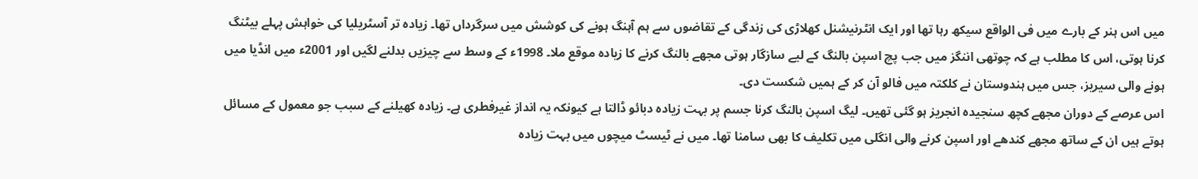میں اس ہنر کے بارے میں فی الواقع سیکھ رہا تھا اور ایک انٹرنیشنل کھلاڑی کی زندگی کے تقاضوں سے ہم آہنگ ہونے کی کوشش میں سرگرداں تھا۔ زیادہ تر آسٹریلیا کی خواہش پہلے بیٹنگ کرنا ہوتی، اس کا مطلب ہے کہ چوتھی اننگز میں جب پچ اسپن بالنگ کے لیے سازگار ہوتی مجھے بالنگ کرنے کا زیادہ موقع ملا۔ 1998ء کے وسط سے چیزیں بدلنے لگیں اور 2001ء میں انڈیا میں ہونے والی سیریز، جس میں ہندوستان نے کلکتہ میں فالو آن کر کے ہمیں شکست دی۔
اس عرصے کے دوران مجھے کچھ سنجیدہ انجریز ہو گئی تھیں۔ لیگ اسپن بالنگ کرنا جسم پر بہت زیادہ دبائو ڈالتا ہے کیونکہ یہ انداز غیرفطری ہے۔ زیادہ کھیلنے کے سبب جو معمول کے مسائل ہوتے ہیں ان کے ساتھ مجھے کندھے اور اسپن کرنے والی انگلی میں تکلیف کا بھی سامنا تھا۔ میں نے ٹیسٹ میچوں میں بہت زیادہ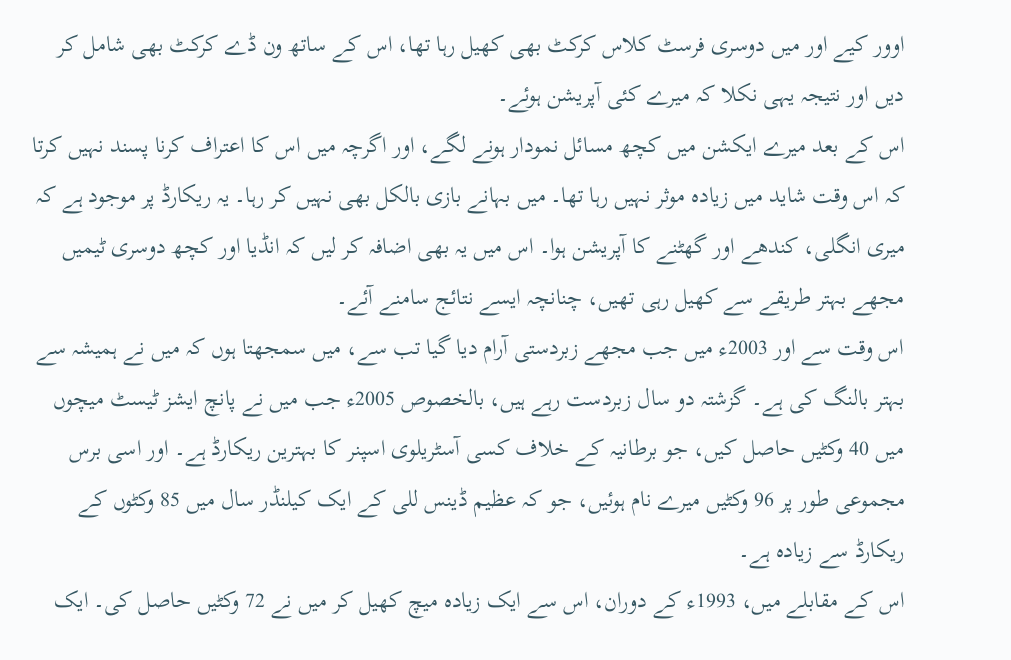اوور کیے اور میں دوسری فرسٹ کلاس کرکٹ بھی کھیل رہا تھا، اس کے ساتھ ون ڈے کرکٹ بھی شامل کر دیں اور نتیجہ یہی نکلا کہ میرے کئی آپریشن ہوئے۔
اس کے بعد میرے ایکشن میں کچھ مسائل نمودار ہونے لگے، اور اگرچہ میں اس کا اعتراف کرنا پسند نہیں کرتا کہ اس وقت شاید میں زیادہ موثر نہیں رہا تھا۔ میں بہانے بازی بالکل بھی نہیں کر رہا۔ یہ ریکارڈ پر موجود ہے کہ میری انگلی، کندھے اور گھٹنے کا آپریشن ہوا۔ اس میں یہ بھی اضافہ کر لیں کہ انڈیا اور کچھ دوسری ٹیمیں مجھے بہتر طریقے سے کھیل رہی تھیں، چنانچہ ایسے نتائج سامنے آئے۔
اس وقت سے اور 2003ء میں جب مجھے زبردستی آرام دیا گیا تب سے، میں سمجھتا ہوں کہ میں نے ہمیشہ سے بہتر بالنگ کی ہے۔ گزشتہ دو سال زبردست رہے ہیں، بالخصوص 2005ء جب میں نے پانچ ایشز ٹیسٹ میچوں میں 40 وکٹیں حاصل کیں، جو برطانیہ کے خلاف کسی آسٹریلوی اسپنر کا بہترین ریکارڈ ہے۔ اور اسی برس مجموعی طور پر 96 وکٹیں میرے نام ہوئیں، جو کہ عظیم ڈینس للی کے ایک کیلنڈر سال میں 85 وکٹوں کے ریکارڈ سے زیادہ ہے۔
اس کے مقابلے میں، 1993ء کے دوران، اس سے ایک زیادہ میچ کھیل کر میں نے 72 وکٹیں حاصل کی۔ ایک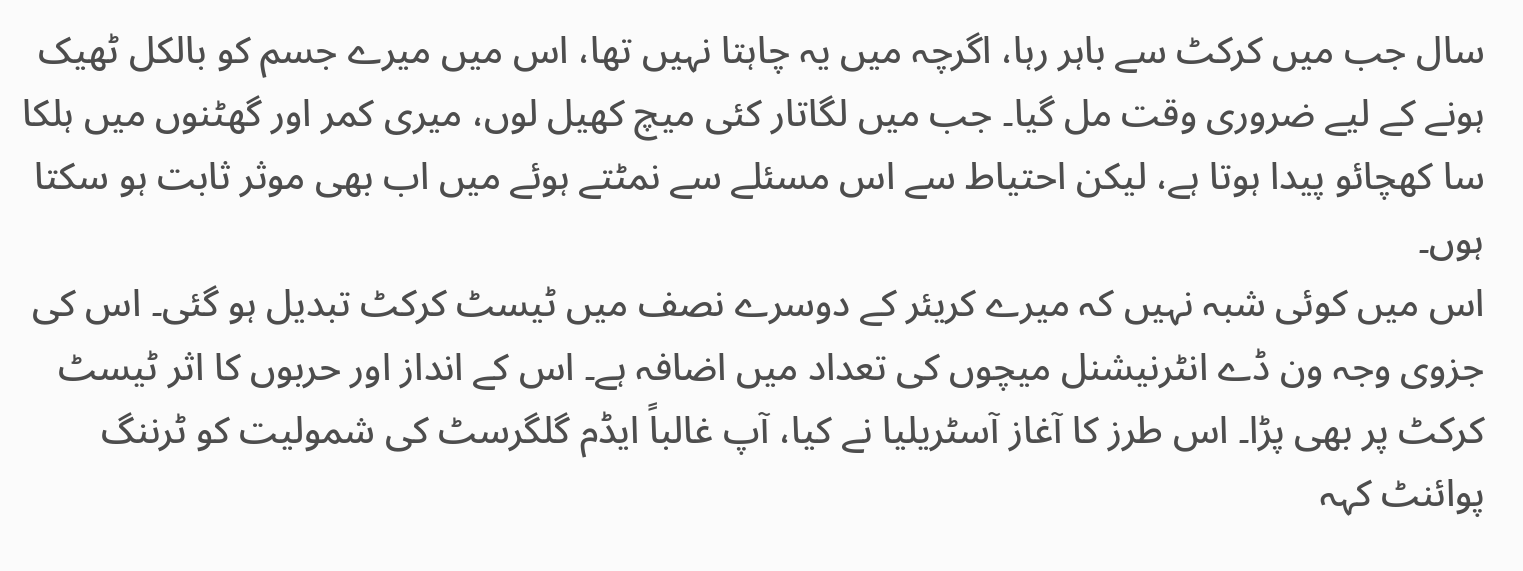سال جب میں کرکٹ سے باہر رہا، اگرچہ میں یہ چاہتا نہیں تھا، اس میں میرے جسم کو بالکل ٹھیک ہونے کے لیے ضروری وقت مل گیا۔ جب میں لگاتار کئی میچ کھیل لوں، میری کمر اور گھٹنوں میں ہلکا سا کھچائو پیدا ہوتا ہے، لیکن احتیاط سے اس مسئلے سے نمٹتے ہوئے میں اب بھی موثر ثابت ہو سکتا ہوں۔
اس میں کوئی شبہ نہیں کہ میرے کریئر کے دوسرے نصف میں ٹیسٹ کرکٹ تبدیل ہو گئی۔ اس کی جزوی وجہ ون ڈے انٹرنیشنل میچوں کی تعداد میں اضافہ ہے۔ اس کے انداز اور حربوں کا اثر ٹیسٹ کرکٹ پر بھی پڑا۔ اس طرز کا آغاز آسٹریلیا نے کیا، آپ غالباً ایڈم گلگرسٹ کی شمولیت کو ٹرننگ پوائنٹ کہہ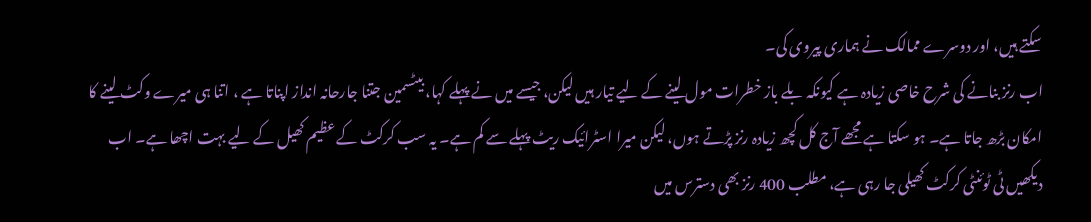سکتے ہیں، اور دوسرے ممالک نے ہماری پیروی کی۔
اب رنز بنانے کی شرح خاصی زیادہ ہے کیونکہ بلے باز خطرات مول لینے کے لیے تیار ہیں لیکن، جیسے میں نے پہلے کہا، بیٹسمین جتنا جارحانہ انداز اپناتا ہے ، اتنا ہی میرے وکٹ لینے کا امکان بڑھ جاتا ہے۔ ہو سکتا ہے مجھے آج کل کچھ زیادہ رنز پڑتے ہوں، لیکن میرا اسٹرائیک ریٹ پہلے سے کم ہے۔ یہ سب کرکٹ کے عظیم کھیل کے لیے بہت اچھا ہے۔ اب دیکھیں ٹی ٹوئنٹی کرکٹ کھیلی جا رہی ہے، مطلب 400 رنز بھی دسترس میں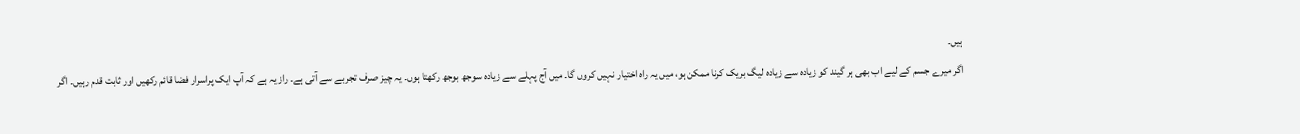ہیں۔
اگر میرے جسم کے لیے اب بھی ہر گیند کو زیادہ سے زیادہ لیگ بریک کرنا ممکن ہو، میں یہ راہ اختیار نہیں کروں گا۔ میں آج پہلے سے زیادہ سوجھ بوجھ رکھتا ہوں۔ یہ چیز صرف تجربے سے آتی ہے۔ راز یہ ہے کہ آپ ایک پراسرار فضا قائم رکھیں اور ثابت قدم رہیں۔ اگر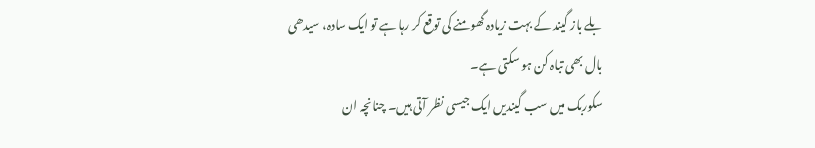بلے باز گیند کے بہت زیادہ گھومنے کی توقع کر رہا ہے تو ایک سادہ، سیدھی بال بھی تباہ کن ہو سکتی ہے۔
سکوربک میں سب گیندیں ایک جیسی نظر آتی ہیں۔ چنانچہ ان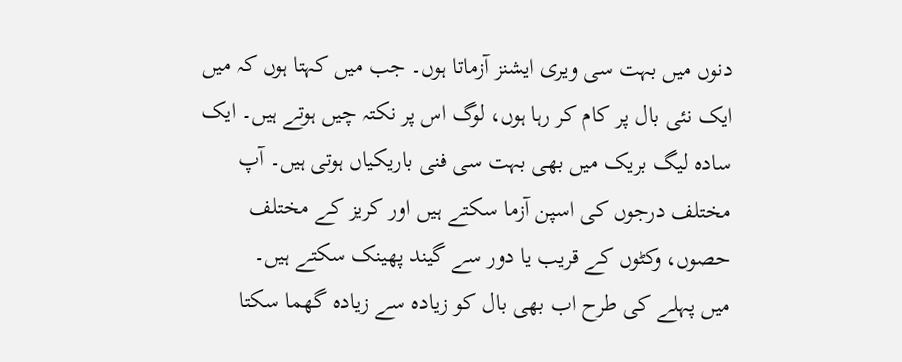دنوں میں بہت سی ویری ایشنز آزماتا ہوں۔ جب میں کہتا ہوں کہ میں ایک نئی بال پر کام کر رہا ہوں، لوگ اس پر نکتہ چیں ہوتے ہیں۔ ایک سادہ لیگ بریک میں بھی بہت سی فنی باریکیاں ہوتی ہیں۔ آپ مختلف درجوں کی اسپن آزما سکتے ہیں اور کریز کے مختلف حصوں، وکٹوں کے قریب یا دور سے گیند پھینک سکتے ہیں۔
میں پہلے کی طرح اب بھی بال کو زیادہ سے زیادہ گھما سکتا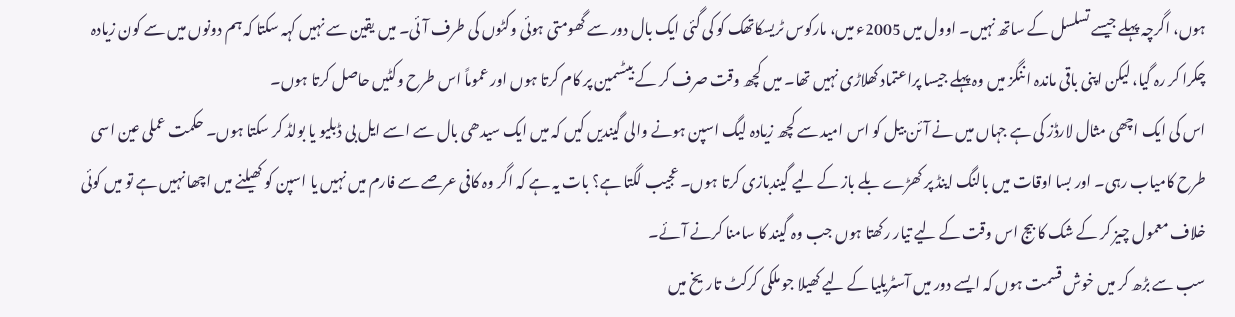ہوں، اگرچہ پہلے جیسے تسلسل کے ساتھ نہیں۔ اوول میں 2005ء میں، مارکوس ٹریسکاتھک کو کی گئی ایک بال دور سے گھومتی ہوئی وکٹوں کی طرف آئی۔ میں یقین سے نہیں کہہ سکتا کہ ہم دونوں میں سے کون زیادہ چکرا کر رہ گیا، لیکن اپنی باقی ماندہ اننگز میں وہ پہلے جیسا پراعتماد کھلاڑی نہیں تھا۔ میں کچھ وقت صرف کر کے بیٹسمین پر کام کرتا ہوں اور عموماً اس طرح وکٹیں حاصل کرتا ہوں۔
اس کی ایک اچھی مثال لارڈز کی ہے جہاں میں نے آئن بیل کو اس امید سے کچھ زیادہ لیگ اسپن ہونے والی گیندیں کیں کہ میں ایک سیدھی بال سے اسے ایل بی ڈبلیو یا بولڈ کر سکتا ہوں۔ حکمت عملی عین اسی طرح کامیاب رہی۔ اور بسا اوقات میں بالنگ اینڈ پر کھڑے بلے باز کے لیے گیندبازی کرتا ہوں۔ عجیب لگتا ہے؟ بات یہ ہے کہ اگر وہ کافی عرصے سے فارم میں نہیں یا اسپن کو کھیلنے میں اچھا نہیں ہے تو میں کوئی خلاف معمول چیز کر کے شک کا بیج اس وقت کے لیے تیار رکھتا ہوں جب وہ گیند کا سامنا کرنے آئے۔
سب سے بڑھ کر میں خوش قسمت ہوں کہ ایسے دور میں آسٹریلیا کے لیے کھیلا جو ملکی کرکٹ تاریخ میں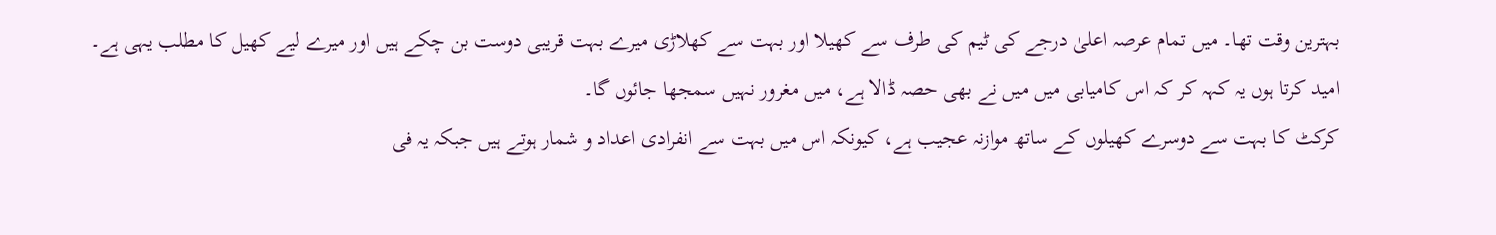بہترین وقت تھا۔ میں تمام عرصہ اعلیٰ درجے کی ٹیم کی طرف سے کھیلا اور بہت سے کھلاڑی میرے بہت قریبی دوست بن چکے ہیں اور میرے لیے کھیل کا مطلب یہی ہے۔ امید کرتا ہوں یہ کہہ کر کہ اس کامیابی میں میں نے بھی حصہ ڈالا ہے، میں مغرور نہیں سمجھا جائوں گا۔
کرکٹ کا بہت سے دوسرے کھیلوں کے ساتھ موازنہ عجیب ہے، کیونکہ اس میں بہت سے انفرادی اعداد و شمار ہوتے ہیں جبکہ یہ فی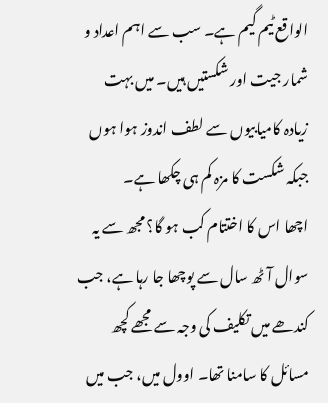الواقع ٹیم گیم ہے۔ سب سے اہم اعداد و شمار جیت اور شکستیں ہیں۔ میں بہت زیادہ کامیابیوں سے لطف اندوز ہوا ہوں جبکہ شکست کا مزہ کم ہی چکھا ہے۔
اچھا اس کا اختتام کب ہو گا؟ مجھ سے یہ سوال آٹھ سال سے پوچھا جا رہا ہے، جب کندھے میں تکلیف کی وجہ سے مجھے کچھ مسائل کا سامنا تھا۔ اوول میں، جب میں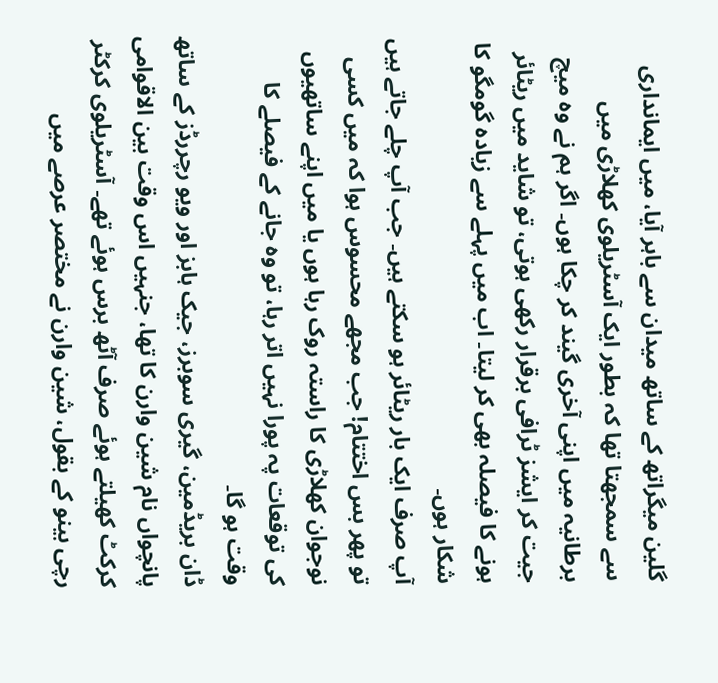گلین میگراتھ کے ساتھ میدان سے باہر آیا، میں ایمانداری سے سمجھتا تھا کہ بطور ایک آسٹریلوی کھلاڑی میں برطانیہ میں اپنی آخری گیند کر چکا ہوں۔ اگر ہم نے وہ میچ جیت کر ایشز ٹرافی برقرار رکھی ہوتی، تو شاید میں ریٹائر ہونے کا فیصلہ بھی کر لیتا۔ اب میں پہلے سے زیادہ گومگو کا شکار ہوں۔
آپ صرف ایک بار ریٹائر ہو سکتے ہیں۔ جب آپ چلے جاتے ہیں تو پھر بس اختتام! جب مجھے محسوس ہوا کہ میں کسی نوجوان کھلاڑی کا راستہ روک رہا ہوں یا میں اپنے ساتھیوں کی توقعات پہ پورا نہیں اتر رہا، تو وہ جانے کے فیصلے کا وقت ہو گا۔
ڈان بریڈمین، گیری سوبرز، جیک ہابز اور ویو رچررڈز کے ساتھ پانچواں نام شین وارن کا تھا، جنہیں اس وقت بین الاقوامی کرکٹ کھیلتے ہوئے صرف آٹھ برس ہوئے تھے۔ آسٹریلوی کرکٹر رچی بینو کے بقول، شین وارن نے مختصر عرصے میں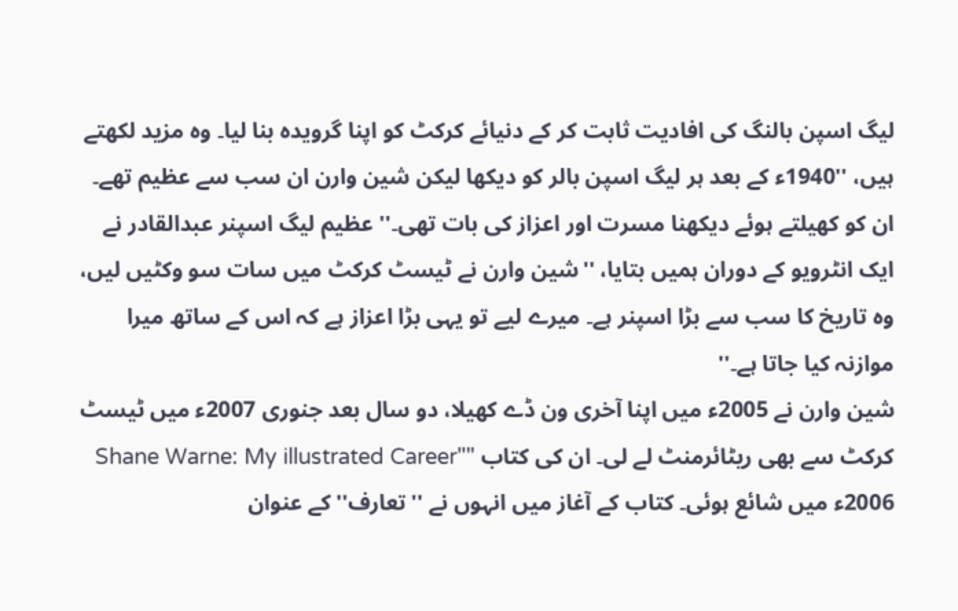لیگ اسپن بالنگ کی افادیت ثابت کر کے دنیائے کرکٹ کو اپنا گرویدہ بنا لیا۔ وہ مزید لکھتے ہیں، ''1940ء کے بعد ہر لیگ اسپن بالر کو دیکھا لیکن شین وارن ان سب سے عظیم تھے۔
ان کو کھیلتے ہوئے دیکھنا مسرت اور اعزاز کی بات تھی۔'' عظیم لیگ اسپنر عبدالقادر نے ایک انٹرویو کے دوران ہمیں بتایا، ''شین وارن نے ٹیسٹ کرکٹ میں سات سو وکٹیں لیں، وہ تاریخ کا سب سے بڑا اسپنر ہے۔ میرے لیے تو یہی بڑا اعزاز ہے کہ اس کے ساتھ میرا موازنہ کیا جاتا ہے۔''
شین وارن نے 2005ء میں اپنا آخری ون ڈے کھیلا، دو سال بعد جنوری 2007ء میں ٹیسٹ کرکٹ سے بھی ریٹائرمنٹ لے لی۔ ان کی کتاب "Shane Warne: My illustrated Career" 2006ء میں شائع ہوئی۔ کتاب کے آغاز میں انہوں نے ''تعارف'' کے عنوان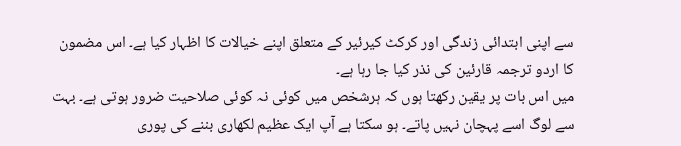سے اپنی ابتدائی زندگی اور کرکٹ کیرئیر کے متعلق اپنے خیالات کا اظہار کیا ہے۔ اس مضمون کا اردو ترجمہ قارئین کی نذر کیا جا رہا ہے۔
میں اس بات پر یقین رکھتا ہوں کہ ہرشخص میں کوئی نہ کوئی صلاحیت ضرور ہوتی ہے۔ بہت سے لوگ اسے پہچان نہیں پاتے۔ ہو سکتا ہے آپ ایک عظیم لکھاری بننے کی پوری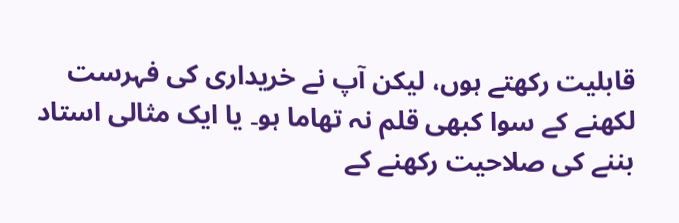قابلیت رکھتے ہوں، لیکن آپ نے خریداری کی فہرست لکھنے کے سوا کبھی قلم نہ تھاما ہو۔ یا ایک مثالی استاد بننے کی صلاحیت رکھنے کے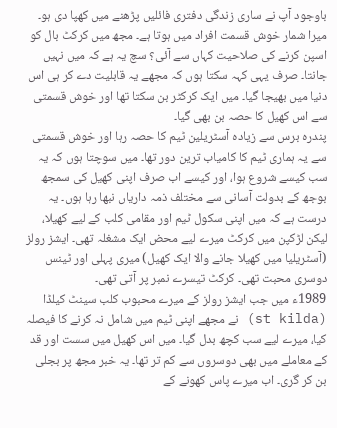باوجود آپ نے ساری زندگی دفتری فائلیں پڑھنے میں کھپا دی ہو۔ میرا شمار خوش قسمت افراد میں ہوتا ہے۔ مجھ میں کرکٹ بال کو اسپن کرنے کی صلاحیت کہاں سے آئی؟ سچ یہ ہے کہ میں نہیں جانتا۔ صرف یہی کہہ سکتا ہوں کہ مجھے یہ قابلیت دے کر ہی اس دنیا میں بھیجا گیا۔ میں ایک کرکٹر بن سکتا تھا اور خوش قسمتی سے اس کھیل کا حصہ بن بھی گیا۔
پندرہ برس سے زیادہ آسٹریلین ٹیم کا حصہ رہا اور خوش قسمتی سے یہ ہماری ٹیم کا کامیاب ترین دور تھا۔ میں سوچتا ہوں کہ یہ سب کیسے شروع ہوا، اور کیسے اب صرف اپنی کھیل کی سمجھ بوجھ کے بدولت آسانی سے مختلف ذمہ داریاں نبھا رہا ہوں۔ یہ درست ہے کہ میں اپنی سکول ٹیم اور مقامی کلب کے لیے کھیلا، لیکن لڑکپن میں کرکٹ میرے لیے محض ایک مشغلہ تھی۔ ایشز رولز (آسٹریلیا میں کھیلا جانے والا ایک کھیل) میری پہلی اور ٹینس دوسری محبت تھی۔ کرکٹ تیسرے نمبر پر آتی تھی۔
1989ء میں جب ایشز رولز کے میرے محبوب کلب سینٹ کیلڈا (st kilda) نے مجھے اپنی ٹیم میں شامل نہ کرنے کا فیصلہ کیا، میرے لیے سب کچھ بدل گیا۔ میں اس کھیل میں سست اور قد کے معاملے میں بھی دوسروں سے کم تر تھا۔ یہ خبر مجھ پر بجلی بن کر گری۔ اب میرے پاس کھونے کے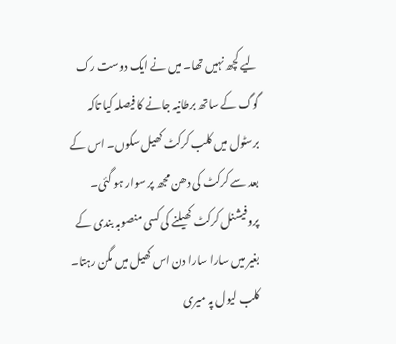لیے کچھ نہیں تھا۔ میں نے ایک دوست رک گوگ کے ساتھ برطانیہ جانے کا فیصلہ کیا تاکہ برسٹول میں کلب کرکٹ کھیل سکوں۔ اس کے بعد سے کرکٹ کی دھن مجھ پر سوار ہو گئی۔ پروفیشنل کرکٹ کھیلنے کی کسی منصوبہ بندی کے بغیر میں سارا سارا دن اس کھیل میں مگن رہتا۔ کلب لیول پہ میری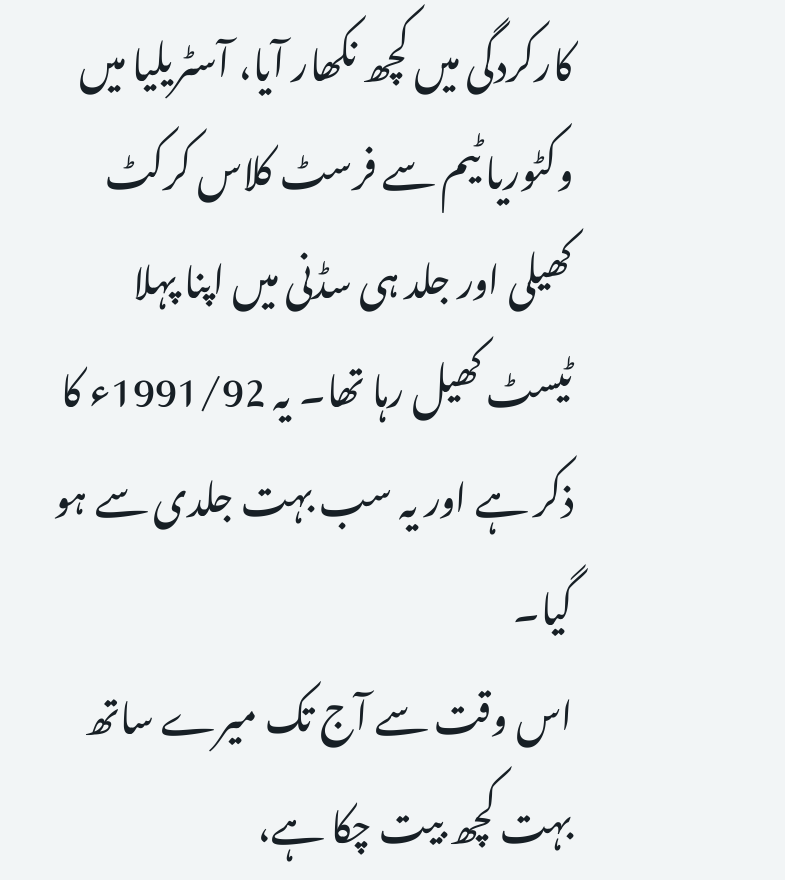کارکردگی میں کچھ نکھار آیا، آسٹریلیا میں وکٹوریا ٹیم سے فرسٹ کلاس کرکٹ کھیلی اور جلد ہی سڈنی میں اپنا پہلا ٹیسٹ کھیل رہا تھا۔ یہ 1991/92ء کا ذکر ہے اور یہ سب بہت جلدی سے ہو گیا۔
اس وقت سے آج تک میرے ساتھ بہت کچھ بیت چکا ہے،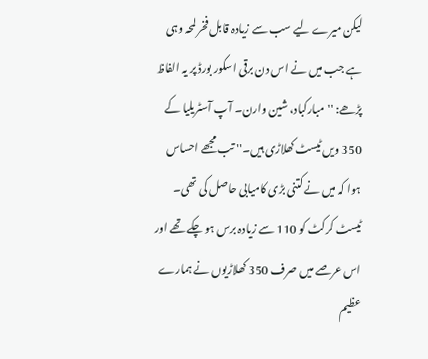لیکن میرے لیے سب سے زیادہ قابل فخر لمحہ وہی ہے جب میں نے اس دن برقی اسکور بورڈ پر یہ الفاظ پڑھے: ''مبارکباد، شین وارن۔ آپ آسٹریلیا کے 350 ویں ٹیسٹ کھلاڑی ہیں۔'' تب مجھے احساس ہوا کہ میں نے کتنی بڑی کامیابی حاصل کی تھی۔ ٹیسٹ کرکٹ کو 110 سے زیادہ برس ہو چکے تھے اور اس عرصے میں صرف 350 کھلاڑیوں نے ہمارے عظیم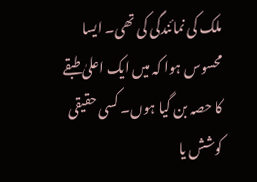ملک کی نمائندگی کی تھی۔ ایسا محسوس ہوا کہ میں ایک اعلیٰ طبقے کا حصہ بن گیا ہوں۔ کسی حقیقی کوشش یا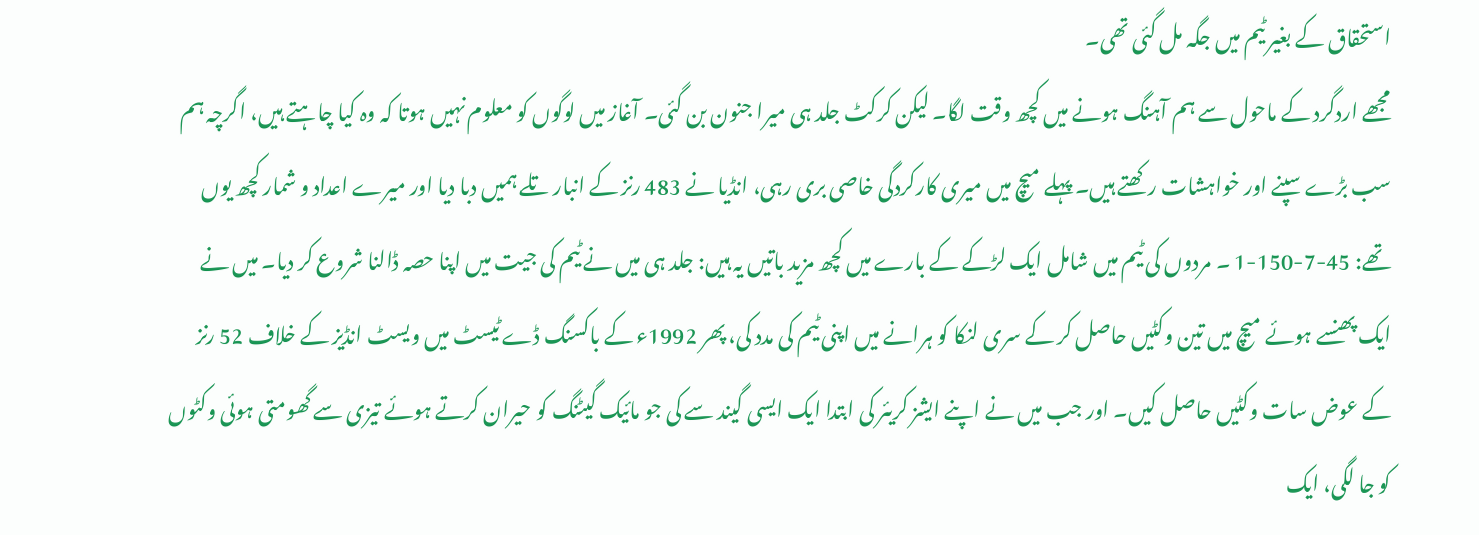استحقاق کے بغیر ٹیم میں جگہ مل گئی تھی۔
مجھے اردگرد کے ماحول سے ہم آہنگ ہونے میں کچھ وقت لگا۔ لیکن کرکٹ جلد ہی میرا جنون بن گئی۔ آغاز میں لوگوں کو معلوم نہیں ہوتا کہ وہ کیا چاہتے ہیں، اگرچہ ہم سب بڑے سپنے اور خواہشات رکھتے ہیں۔ پہلے میچ میں میری کارکردگی خاصی بری رہی، انڈیا نے 483 رنز کے انبار تلے ہمیں دبا دیا اور میرے اعداد و شمار کچھ یوں تھے: 45-7-150-1 ۔ مردوں کی ٹیم میں شامل ایک لڑکے کے بارے میں کچھ مزید باتیں یہ ہیں: جلد ہی میں نے ٹیم کی جیت میں اپنا حصہ ڈالنا شروع کر دیا۔ میں نے ایک پھنسے ہوئے میچ میں تین وکٹیں حاصل کر کے سری لنکا کو ہرانے میں اپنی ٹیم کی مدد کی، پھر 1992ء کے باکسنگ ڈے ٹیسٹ میں ویسٹ انڈیز کے خلاف 52 رنز کے عوض سات وکٹیں حاصل کیں۔ اور جب میں نے اپنے ایشز کریئر کی ابتدا ایک ایسی گیند سے کی جو مائیک گیٹنگ کو حیران کرتے ہوئے تیزی سے گھومتی ہوئی وکٹوں کو جا لگی، ایک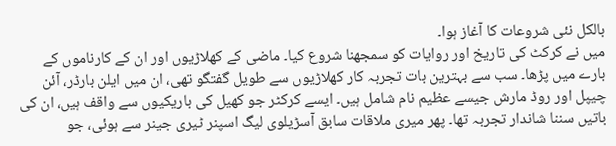بالکل نئی شروعات کا آغاز ہوا۔
میں نے کرکٹ کی تاریخ اور روایات کو سمجھنا شروع کیا۔ ماضی کے کھلاڑیوں اور ان کے کارناموں کے بارے میں پڑھا۔ سب سے بہترین بات تجربہ کار کھلاڑیوں سے طویل گفتگو تھی، ان میں ایلن بارڈر، آئن چیپل اور روڈ مارش جیسے عظیم نام شامل ہیں۔ ایسے کرکٹر جو کھیل کی باریکیوں سے واقف ہیں، ان کی باتیں سننا شاندار تجربہ تھا۔ پھر میری ملاقات سابق آسڑیلوی لیگ اسپنر ٹیری جینر سے ہوئی، جو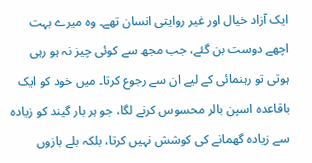ایک آزاد خیال اور غیر روایتی انسان تھے۔ وہ میرے بہت اچھے دوست بن گئے، جب مجھ سے کوئی چیز نہ ہو رہی ہوتی تو رہنمائی کے لیے ان سے رجوع کرتا۔ میں خود کو ایک باقاعدہ اسپن بالر محسوس کرنے لگا، جو ہر بار گیند کو زیادہ سے زیادہ گھمانے کی کوشش نہیں کرتا، بلکہ بلے بازوں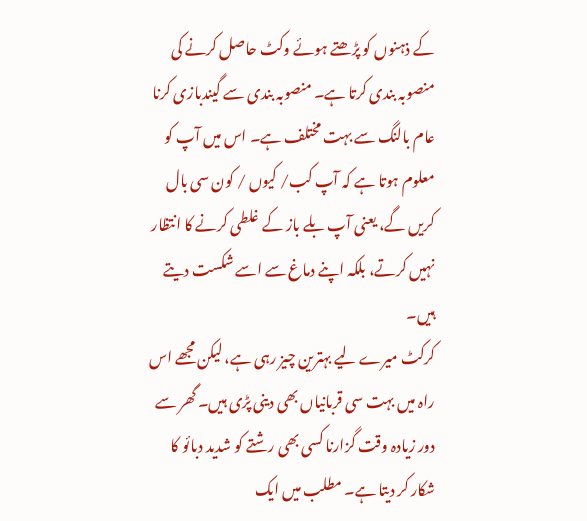کے ذہنوں کو پڑھتے ہوئے وکٹ حاصل کرنے کی منصوبہ بندی کرتا ہے۔ منصوبہ بندی سے گیندبازی کرنا عام بالنگ سے بہت مختلف ہے۔ اس میں آپ کو معلوم ہوتا ہے کہ آپ کب/ کیوں / کون سی بال کریں گے، یعنی آپ بلے باز کے غلطی کرنے کا انتظار نہیں کرتے، بلکہ اپنے دماغ سے اسے شکست دیتے ہیں۔
کرکٹ میرے لیے بہترین چیز رہی ہے، لیکن مجھے اس راہ میں بہت سی قربانیاں بھی دینی پڑی ہیں۔ گھر سے دور زیادہ وقت گزارنا کسی بھی رشتے کو شدید دبائو کا شکار کر دیتا ہے۔ مطلب میں ایک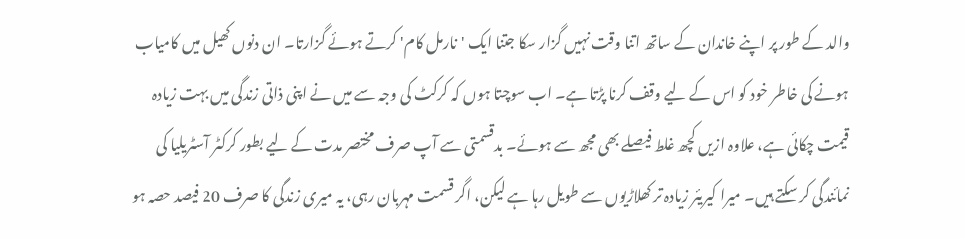والد کے طور پر اپنے خاندان کے ساتھ اتنا وقت نہیں گزار سکا جتنا ایک 'نارمل کام' کرتے ہوئے گزارتا۔ ان دنوں کھیل میں کامیاب ہونے کی خاطر خود کو اس کے لیے وقف کرنا پڑتا ہے۔ اب سوچتا ہوں کہ کرکٹ کی وجہ سے میں نے اپنی ذاتی زندگی میں بہت زیادہ قیمت چکائی ہے، علاوہ ازیں کچھ غلط فیصلے بھی مجھ سے ہوئے۔ بدقسمتی سے آپ صرف مختصر مدت کے لیے بطور کرکٹر آسٹریلیا کی نمائندگی کر سکتے ہیں۔ میرا کیریئر زیادہ تر کھلاڑیوں سے طویل رہا ہے لیکن، اگر قسمت مہربان رہی، یہ میری زندگی کا صرف 20 فیصد حصہ ہو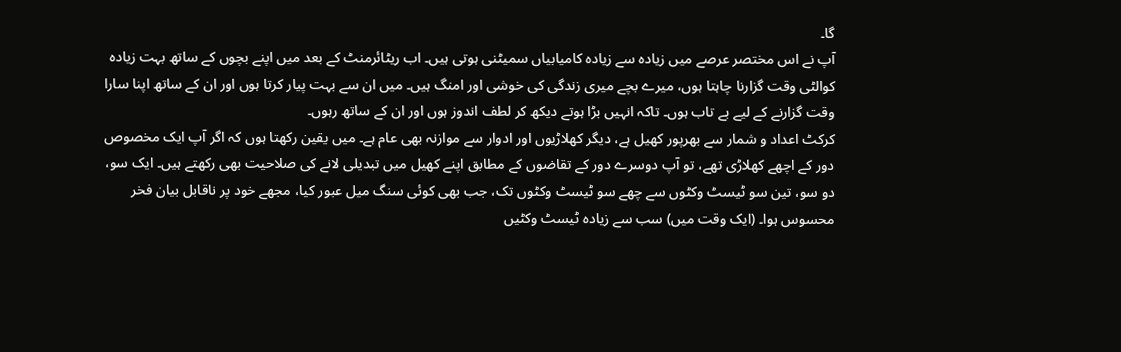گا۔
آپ نے اس مختصر عرصے میں زیادہ سے زیادہ کامیابیاں سمیٹنی ہوتی ہیں۔ اب ریٹائرمنٹ کے بعد میں اپنے بچوں کے ساتھ بہت زیادہ کوالٹی وقت گزارنا چاہتا ہوں، میرے بچے میری زندگی کی خوشی اور امنگ ہیں۔ میں ان سے بہت پیار کرتا ہوں اور ان کے ساتھ اپنا سارا وقت گزارنے کے لیے بے تاب ہوں۔ تاکہ انہیں بڑا ہوتے دیکھ کر لطف اندوز ہوں اور ان کے ساتھ رہوں۔
کرکٹ اعداد و شمار سے بھرپور کھیل ہے، دیگر کھلاڑیوں اور ادوار سے موازنہ بھی عام ہے۔ میں یقین رکھتا ہوں کہ اگر آپ ایک مخصوص دور کے اچھے کھلاڑی تھے، تو آپ دوسرے دور کے تقاضوں کے مطابق اپنے کھیل میں تبدیلی لانے کی صلاحیت بھی رکھتے ہیں۔ ایک سو، دو سو، تین سو ٹیسٹ وکٹوں سے چھے سو ٹیسٹ وکٹوں تک، جب بھی کوئی سنگ میل عبور کیا، مجھے خود پر ناقابل بیان فخر محسوس ہوا۔ (ایک وقت میں) سب سے زیادہ ٹیسٹ وکٹیں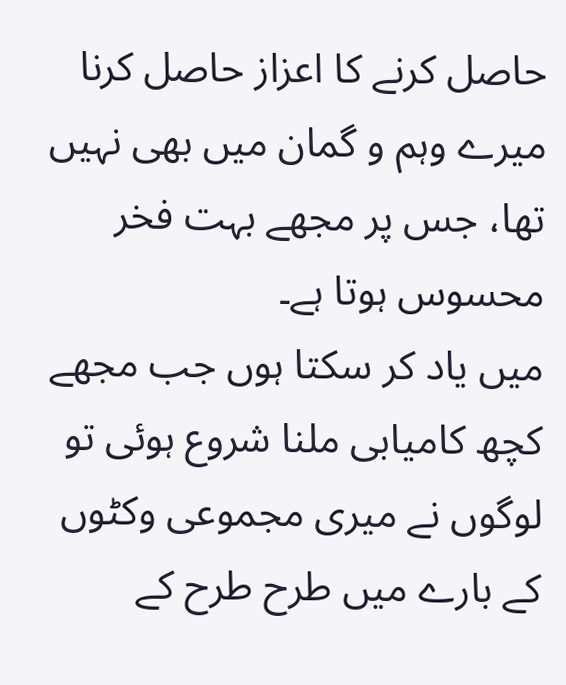حاصل کرنے کا اعزاز حاصل کرنا میرے وہم و گمان میں بھی نہیں تھا، جس پر مجھے بہت فخر محسوس ہوتا ہے۔
میں یاد کر سکتا ہوں جب مجھے کچھ کامیابی ملنا شروع ہوئی تو لوگوں نے میری مجموعی وکٹوں کے بارے میں طرح طرح کے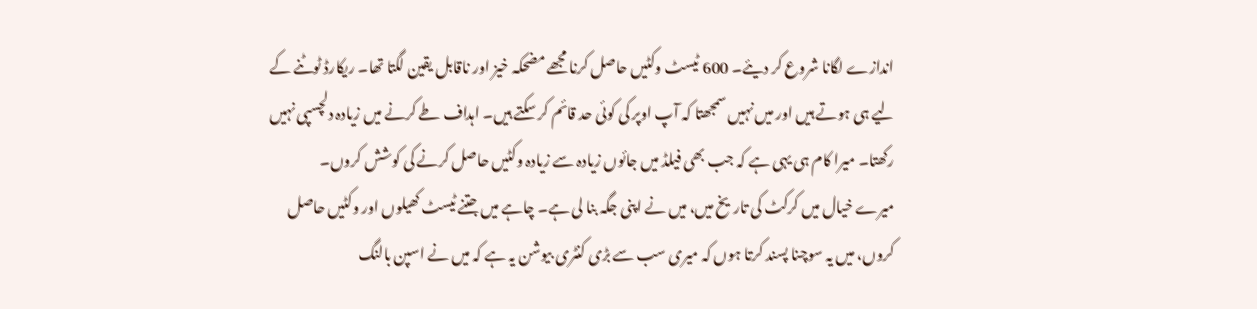اندازے لگانا شروع کر دیئے۔ 600 ٹیسٹ وکٹیں حاصل کرنا مجھے مضحکہ خیز اور ناقابل یقین لگتا تھا۔ ریکارڈ ٹوٹنے کے لیے ہی ہوتے ہیں اور میں نہیں سمجھتا کہ آپ اوپر کی کوئی حد قائم کر سکتے ہیں۔ اہداف طے کرنے میں زیادہ دلچسپی نہیں رکھتا۔ میرا کام ہی یہی ہے کہ جب بھی فیلڈ میں جائوں زیادہ سے زیادہ وکٹیں حاصل کرنے کی کوشش کروں۔
میرے خیال میں کرکٹ کی تاریخ میں، میں نے اپنی جگہ بنا لی ہے۔ چاہے میں جتنے ٹیسٹ کھیلوں اور وکٹیں حاصل کروں، میں یہ سوچنا پسند کرتا ہوں کہ میری سب سے بڑی کنٹری بیوشن یہ ہے کہ میں نے اسپن بالنگ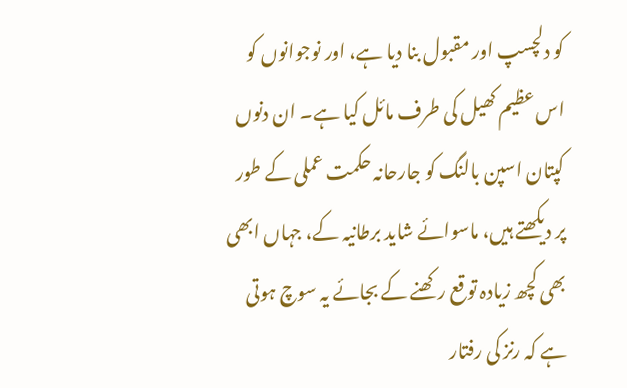کو دلچسپ اور مقبول بنا دیا ہے، اور نوجوانوں کو اس عظیم کھیل کی طرف مائل کیا ہے۔ ان دنوں کپتان اسپن بالنگ کو جارحانہ حکمت عملی کے طور پر دیکھتے ہیں، ماسوائے شاید برطانیہ کے، جہاں ابھی بھی کچھ زیادہ توقع رکھنے کے بجائے یہ سوچ ہوتی ہے کہ رنز کی رفتار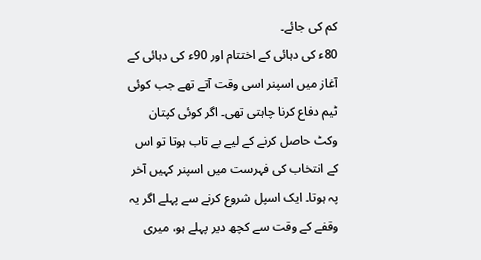کم کی جائے۔
80ء کی دہائی کے اختتام اور 90ء کی دہائی کے آغاز میں اسپنر اسی وقت آتے تھے جب کوئی ٹیم دفاع کرنا چاہتی تھی۔ اگر کوئی کپتان وکٹ حاصل کرنے کے لیے بے تاب ہوتا تو اس کے انتخاب کی فہرست میں اسپنر کہیں آخر پہ ہوتا۔ ایک اسپل شروع کرنے سے پہلے اگر یہ وقفے کے وقت سے کچھ دیر پہلے ہو، میری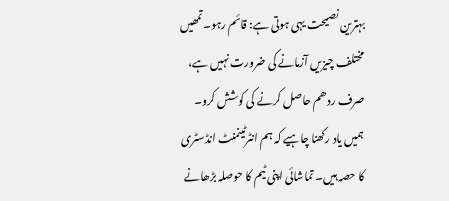بہترین نصیحت یہی ہوتی ہے: قائم رہو۔ تمھیں مختلف چیزیں آزمانے کی ضرورت نہیں ہے، صرف ردھم حاصل کرنے کی کوشش کرو۔
ہمیں یاد رکھنا چاہیے کہ ہم انٹرٹینمنٹ انڈسٹری کا حصہ ہیں۔ تماشائی اپنی ٹیم کا حوصلہ بڑھانے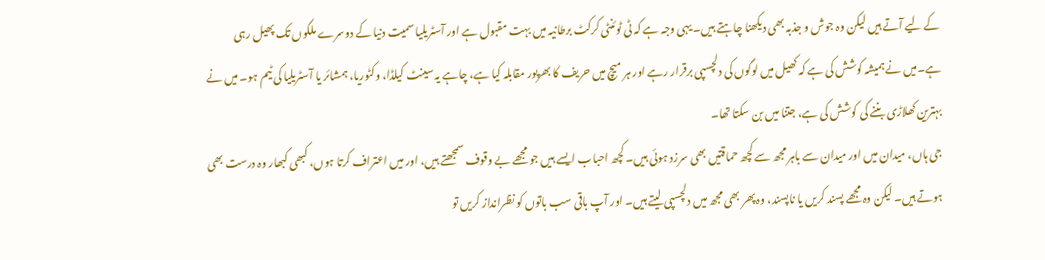کے لیے آتے ہیں لیکن وہ جوش و جذبہ بھی دیکھنا چاہتے ہیں۔ یہی وجہ ہے کہ ٹی ٹوئنٹی کرکٹ برطانیہ میں بہت مقبول ہے اور آسٹریلیا سمیت دنیا کے دوسرے ملکوں تک پھیل رہی ہے۔میں نے ہمیشہ کوشش کی ہے کہ کھیل میں لوگوں کی دلچسپی برقرار رہے اور ہر میچ میں حریف کا بھرپور مقابلہ کیا ہے، چاہے یہ سینٹ کیلڈا، وکٹوریا، ہمشائر یا آسٹریلیا کی ٹیم ہو۔ میں نے بہترین کھلاڑی بننے کی کوشش کی ہے، جتنا میں بن سکتا تھا۔
جی ہاں، میدان میں اور میدان سے باہر مجھ سے کچھ حماقتیں بھی سرزد ہوئی ہیں۔ کچھ احباب ایسے ہیں جو مجھے بے وقوف سمجھتے ہیں، اور میں اعتراف کرتا ہوں، کبھی کبھار وہ درست بھی ہوتے ہیں۔ لیکن وہ مجھے پسند کریں یا ناپسند، وہ پھر بھی مجھ میں دلچسپی لیتے ہیں۔ اور آپ باقی سب باتوں کو نظرانداز کریں تو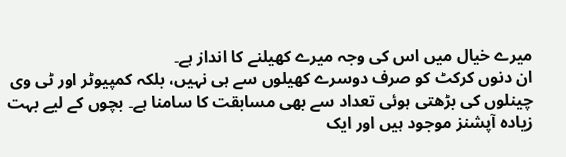میرے خیال میں اس کی وجہ میرے کھیلنے کا انداز ہے۔
ان دنوں کرکٹ کو صرف دوسرے کھیلوں سے ہی نہیں، بلکہ کمپیوٹر اور ٹی وی چینلوں کی بڑھتی ہوئی تعداد سے بھی مسابقت کا سامنا ہے۔ بچوں کے لیے بہت زیادہ آپشنز موجود ہیں اور ایک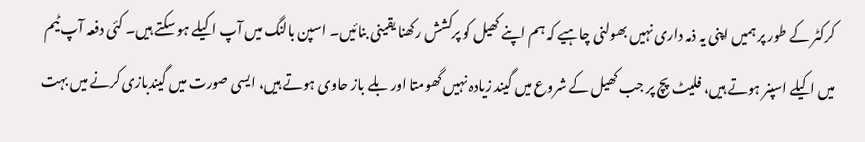کرکٹر کے طور پر ہمیں اپنی یہ ذمہ داری نہیں بھولنی چاہیے کہ ہم اپنے کھیل کو پرکشش رکھنا یقینی بنائیں۔ اسپن بالنگ میں آپ اکیلے ہو سکتے ہیں۔ کئی دفعہ آپ ٹیم میں اکیلے اسپنر ہوتے ہیں، فلیٹ پچ پر جب کھیل کے شروع میں گیند زیادہ نہیں گھومتا اور بلے باز حاوی ہوتے ہیں، ایسی صورت میں گیندبازی کرنے میں بہت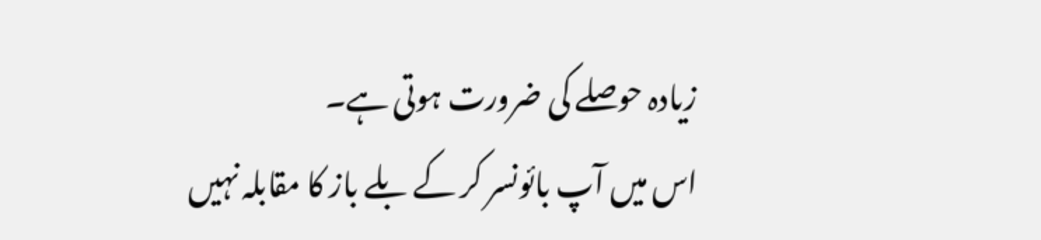زیادہ حوصلے کی ضرورت ہوتی ہے۔
اس میں آپ بائونسر کر کے بلے باز کا مقابلہ نہیں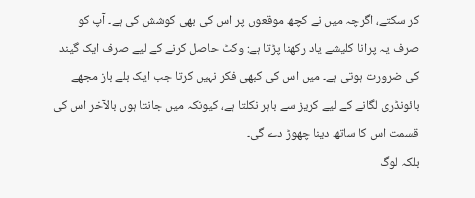کر سکتے، اگرچہ میں نے کچھ موقعوں پر اس کی بھی کوشش کی ہے۔ آپ کو صرف یہ پرانا کلیشے یاد رکھنا پڑتا ہے: وکٹ حاصل کرنے کے لیے صرف ایک گیند کی ضرورت ہوتی ہے۔ میں اس کی کبھی فکر نہیں کرتا جب ایک بلے باز مجھے بائونڈری لگانے کے لیے کریز سے باہر نکلتا ہے، کیونکہ میں جانتا ہوں بالآخر اس کی قسمت اس کا ساتھ دینا چھوڑ دے گی۔
بلکہ لوگ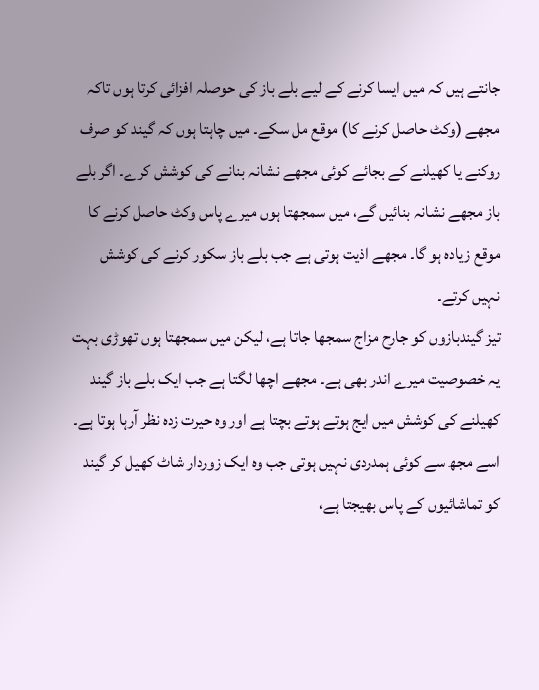جانتے ہیں کہ میں ایسا کرنے کے لیے بلے باز کی حوصلہ افزائی کرتا ہوں تاکہ مجھے (وکٹ حاصل کرنے کا) موقع مل سکے۔ میں چاہتا ہوں کہ گیند کو صرف روکنے یا کھیلنے کے بجائے کوئی مجھے نشانہ بنانے کی کوشش کرے۔ اگر بلے باز مجھے نشانہ بنائیں گے، میں سمجھتا ہوں میرے پاس وکٹ حاصل کرنے کا موقع زیادہ ہو گا۔ مجھے اذیت ہوتی ہے جب بلے باز سکور کرنے کی کوشش نہیں کرتے۔
تیز گیندبازوں کو جارح مزاج سمجھا جاتا ہے، لیکن میں سمجھتا ہوں تھوڑی بہت یہ خصوصیت میرے اندر بھی ہے۔ مجھے اچھا لگتا ہے جب ایک بلے باز گیند کھیلنے کی کوشش میں ایج ہوتے ہوتے بچتا ہے اور وہ حیرت زدہ نظر آرہا ہوتا ہے۔ اسے مجھ سے کوئی ہمدردی نہیں ہوتی جب وہ ایک زوردار شاٹ کھیل کر گیند کو تماشائیوں کے پاس بھیجتا ہے،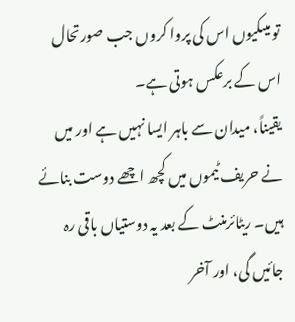تو میںکیوں اس کی پروا کروں جب صورتحال اس کے برعکس ہوتی ہے۔
یقیناً، میدان سے باہر ایسا نہیں ہے اور میں نے حریف ٹیموں میں کچھ اچھے دوست بنائے ہیں۔ ریٹائرمنٹ کے بعد یہ دوستیاں باقی رہ جائیں گی، اور آخر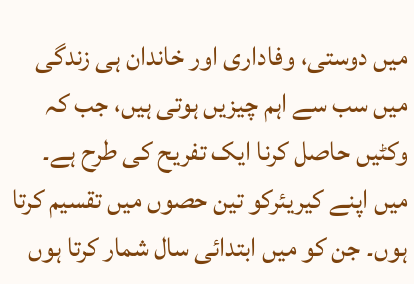میں دوستی، وفاداری اور خاندان ہی زندگی میں سب سے اہم چیزیں ہوتی ہیں، جب کہ وکٹیں حاصل کرنا ایک تفریح کی طرح ہے۔
میں اپنے کیریئرکو تین حصوں میں تقسیم کرتا ہوں۔ جن کو میں ابتدائی سال شمار کرتا ہوں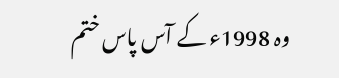وہ 1998ء کے آس پاس ختم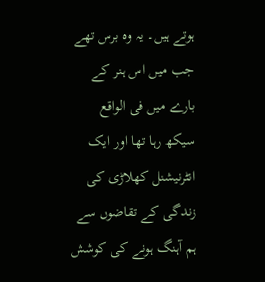ہوتے ہیں۔ یہ وہ برس تھے جب میں اس ہنر کے بارے میں فی الواقع سیکھ رہا تھا اور ایک انٹرنیشنل کھلاڑی کی زندگی کے تقاضوں سے ہم آہنگ ہونے کی کوشش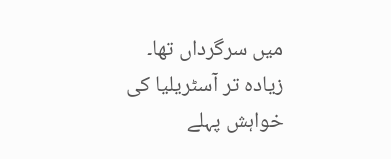میں سرگرداں تھا۔ زیادہ تر آسٹریلیا کی خواہش پہلے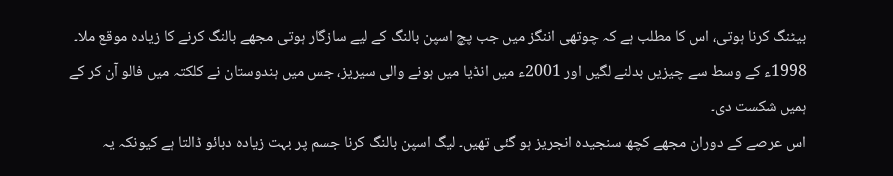بیٹنگ کرنا ہوتی، اس کا مطلب ہے کہ چوتھی اننگز میں جب پچ اسپن بالنگ کے لیے سازگار ہوتی مجھے بالنگ کرنے کا زیادہ موقع ملا۔ 1998ء کے وسط سے چیزیں بدلنے لگیں اور 2001ء میں انڈیا میں ہونے والی سیریز، جس میں ہندوستان نے کلکتہ میں فالو آن کر کے ہمیں شکست دی۔
اس عرصے کے دوران مجھے کچھ سنجیدہ انجریز ہو گئی تھیں۔ لیگ اسپن بالنگ کرنا جسم پر بہت زیادہ دبائو ڈالتا ہے کیونکہ یہ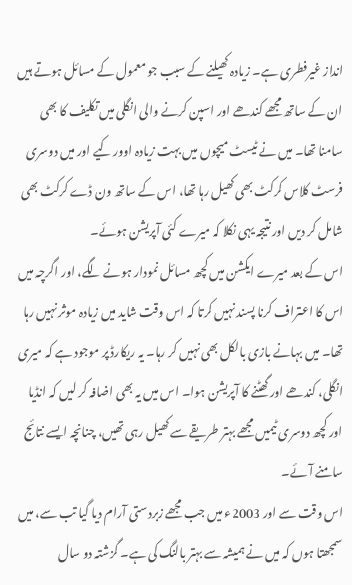انداز غیرفطری ہے۔ زیادہ کھیلنے کے سبب جو معمول کے مسائل ہوتے ہیں ان کے ساتھ مجھے کندھے اور اسپن کرنے والی انگلی میں تکلیف کا بھی سامنا تھا۔ میں نے ٹیسٹ میچوں میں بہت زیادہ اوور کیے اور میں دوسری فرسٹ کلاس کرکٹ بھی کھیل رہا تھا، اس کے ساتھ ون ڈے کرکٹ بھی شامل کر دیں اور نتیجہ یہی نکلا کہ میرے کئی آپریشن ہوئے۔
اس کے بعد میرے ایکشن میں کچھ مسائل نمودار ہونے لگے، اور اگرچہ میں اس کا اعتراف کرنا پسند نہیں کرتا کہ اس وقت شاید میں زیادہ موثر نہیں رہا تھا۔ میں بہانے بازی بالکل بھی نہیں کر رہا۔ یہ ریکارڈ پر موجود ہے کہ میری انگلی، کندھے اور گھٹنے کا آپریشن ہوا۔ اس میں یہ بھی اضافہ کر لیں کہ انڈیا اور کچھ دوسری ٹیمیں مجھے بہتر طریقے سے کھیل رہی تھیں، چنانچہ ایسے نتائج سامنے آئے۔
اس وقت سے اور 2003ء میں جب مجھے زبردستی آرام دیا گیا تب سے، میں سمجھتا ہوں کہ میں نے ہمیشہ سے بہتر بالنگ کی ہے۔ گزشتہ دو سال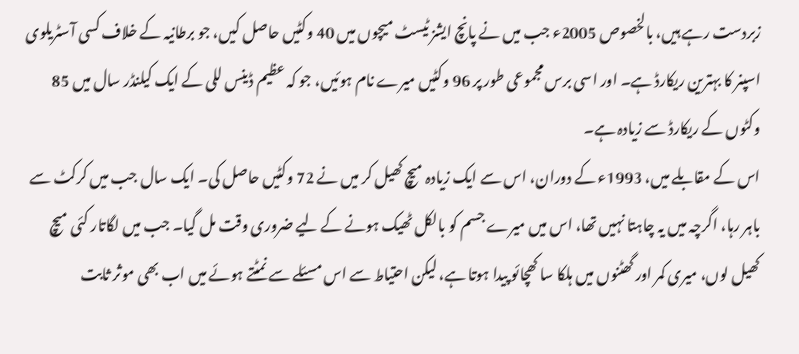زبردست رہے ہیں، بالخصوص 2005ء جب میں نے پانچ ایشز ٹیسٹ میچوں میں 40 وکٹیں حاصل کیں، جو برطانیہ کے خلاف کسی آسٹریلوی اسپنر کا بہترین ریکارڈ ہے۔ اور اسی برس مجموعی طور پر 96 وکٹیں میرے نام ہوئیں، جو کہ عظیم ڈینس للی کے ایک کیلنڈر سال میں 85 وکٹوں کے ریکارڈ سے زیادہ ہے۔
اس کے مقابلے میں، 1993ء کے دوران، اس سے ایک زیادہ میچ کھیل کر میں نے 72 وکٹیں حاصل کی۔ ایک سال جب میں کرکٹ سے باہر رہا، اگرچہ میں یہ چاہتا نہیں تھا، اس میں میرے جسم کو بالکل ٹھیک ہونے کے لیے ضروری وقت مل گیا۔ جب میں لگاتار کئی میچ کھیل لوں، میری کمر اور گھٹنوں میں ہلکا سا کھچائو پیدا ہوتا ہے، لیکن احتیاط سے اس مسئلے سے نمٹتے ہوئے میں اب بھی موثر ثابت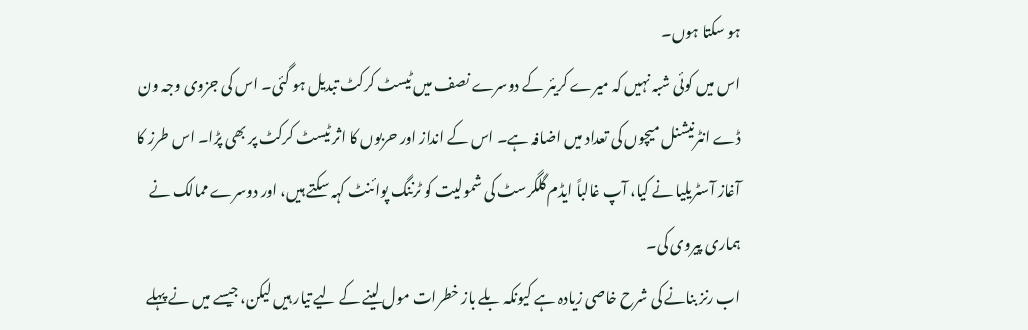ہو سکتا ہوں۔
اس میں کوئی شبہ نہیں کہ میرے کریئر کے دوسرے نصف میں ٹیسٹ کرکٹ تبدیل ہو گئی۔ اس کی جزوی وجہ ون ڈے انٹرنیشنل میچوں کی تعداد میں اضافہ ہے۔ اس کے انداز اور حربوں کا اثر ٹیسٹ کرکٹ پر بھی پڑا۔ اس طرز کا آغاز آسٹریلیا نے کیا، آپ غالباً ایڈم گلگرسٹ کی شمولیت کو ٹرننگ پوائنٹ کہہ سکتے ہیں، اور دوسرے ممالک نے ہماری پیروی کی۔
اب رنز بنانے کی شرح خاصی زیادہ ہے کیونکہ بلے باز خطرات مول لینے کے لیے تیار ہیں لیکن، جیسے میں نے پہلے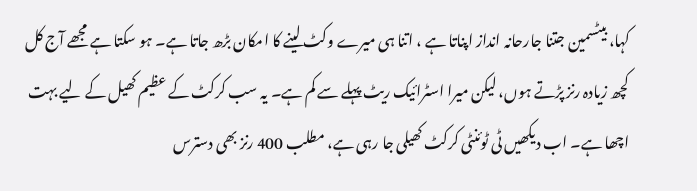کہا، بیٹسمین جتنا جارحانہ انداز اپناتا ہے ، اتنا ہی میرے وکٹ لینے کا امکان بڑھ جاتا ہے۔ ہو سکتا ہے مجھے آج کل کچھ زیادہ رنز پڑتے ہوں، لیکن میرا اسٹرائیک ریٹ پہلے سے کم ہے۔ یہ سب کرکٹ کے عظیم کھیل کے لیے بہت اچھا ہے۔ اب دیکھیں ٹی ٹوئنٹی کرکٹ کھیلی جا رہی ہے، مطلب 400 رنز بھی دسترس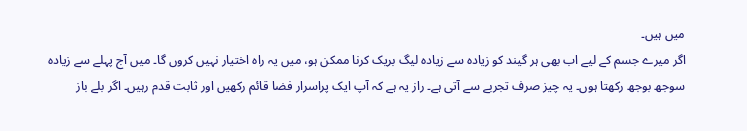میں ہیں۔
اگر میرے جسم کے لیے اب بھی ہر گیند کو زیادہ سے زیادہ لیگ بریک کرنا ممکن ہو، میں یہ راہ اختیار نہیں کروں گا۔ میں آج پہلے سے زیادہ سوجھ بوجھ رکھتا ہوں۔ یہ چیز صرف تجربے سے آتی ہے۔ راز یہ ہے کہ آپ ایک پراسرار فضا قائم رکھیں اور ثابت قدم رہیں۔ اگر بلے باز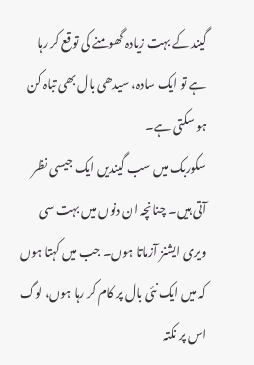گیند کے بہت زیادہ گھومنے کی توقع کر رہا ہے تو ایک سادہ، سیدھی بال بھی تباہ کن ہو سکتی ہے۔
سکوربک میں سب گیندیں ایک جیسی نظر آتی ہیں۔ چنانچہ ان دنوں میں بہت سی ویری ایشنز آزماتا ہوں۔ جب میں کہتا ہوں کہ میں ایک نئی بال پر کام کر رہا ہوں، لوگ اس پر نکتہ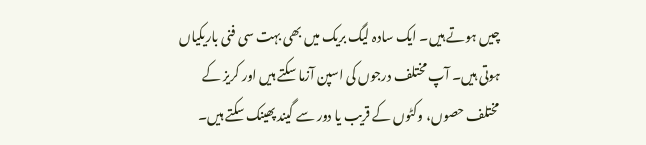چیں ہوتے ہیں۔ ایک سادہ لیگ بریک میں بھی بہت سی فنی باریکیاں ہوتی ہیں۔ آپ مختلف درجوں کی اسپن آزما سکتے ہیں اور کریز کے مختلف حصوں، وکٹوں کے قریب یا دور سے گیند پھینک سکتے ہیں۔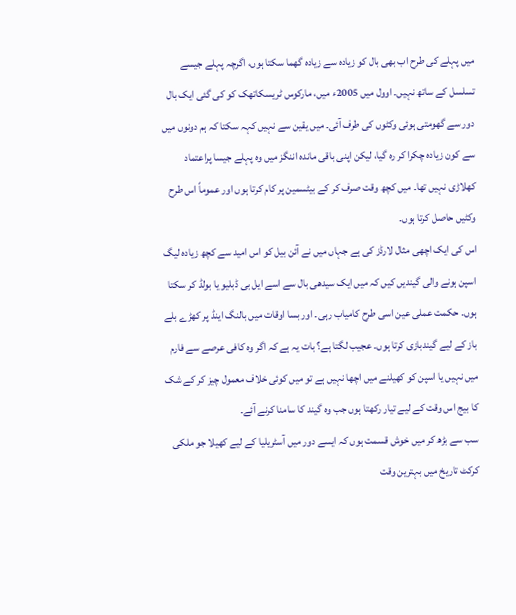میں پہلے کی طرح اب بھی بال کو زیادہ سے زیادہ گھما سکتا ہوں، اگرچہ پہلے جیسے تسلسل کے ساتھ نہیں۔ اوول میں 2005ء میں، مارکوس ٹریسکاتھک کو کی گئی ایک بال دور سے گھومتی ہوئی وکٹوں کی طرف آئی۔ میں یقین سے نہیں کہہ سکتا کہ ہم دونوں میں سے کون زیادہ چکرا کر رہ گیا، لیکن اپنی باقی ماندہ اننگز میں وہ پہلے جیسا پراعتماد کھلاڑی نہیں تھا۔ میں کچھ وقت صرف کر کے بیٹسمین پر کام کرتا ہوں اور عموماً اس طرح وکٹیں حاصل کرتا ہوں۔
اس کی ایک اچھی مثال لارڈز کی ہے جہاں میں نے آئن بیل کو اس امید سے کچھ زیادہ لیگ اسپن ہونے والی گیندیں کیں کہ میں ایک سیدھی بال سے اسے ایل بی ڈبلیو یا بولڈ کر سکتا ہوں۔ حکمت عملی عین اسی طرح کامیاب رہی۔ اور بسا اوقات میں بالنگ اینڈ پر کھڑے بلے باز کے لیے گیندبازی کرتا ہوں۔ عجیب لگتا ہے؟ بات یہ ہے کہ اگر وہ کافی عرصے سے فارم میں نہیں یا اسپن کو کھیلنے میں اچھا نہیں ہے تو میں کوئی خلاف معمول چیز کر کے شک کا بیج اس وقت کے لیے تیار رکھتا ہوں جب وہ گیند کا سامنا کرنے آئے۔
سب سے بڑھ کر میں خوش قسمت ہوں کہ ایسے دور میں آسٹریلیا کے لیے کھیلا جو ملکی کرکٹ تاریخ میں بہترین وقت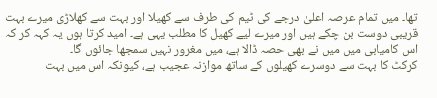تھا۔ میں تمام عرصہ اعلیٰ درجے کی ٹیم کی طرف سے کھیلا اور بہت سے کھلاڑی میرے بہت قریبی دوست بن چکے ہیں اور میرے لیے کھیل کا مطلب یہی ہے۔ امید کرتا ہوں یہ کہہ کر کہ اس کامیابی میں میں نے بھی حصہ ڈالا ہے، میں مغرور نہیں سمجھا جائوں گا۔
کرکٹ کا بہت سے دوسرے کھیلوں کے ساتھ موازنہ عجیب ہے، کیونکہ اس میں بہت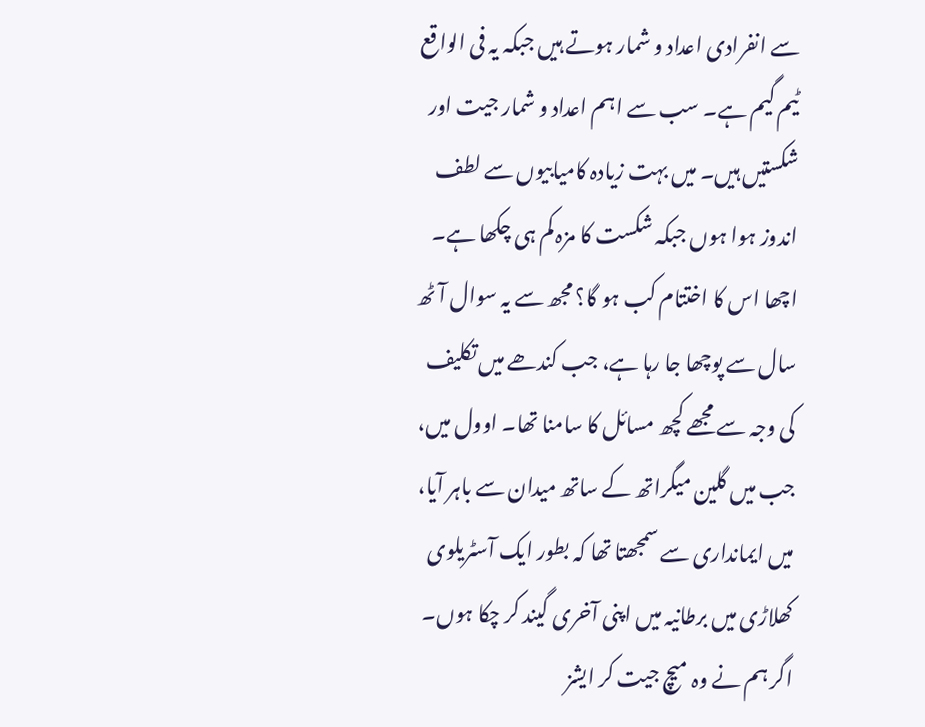سے انفرادی اعداد و شمار ہوتے ہیں جبکہ یہ فی الواقع ٹیم گیم ہے۔ سب سے اہم اعداد و شمار جیت اور شکستیں ہیں۔ میں بہت زیادہ کامیابیوں سے لطف اندوز ہوا ہوں جبکہ شکست کا مزہ کم ہی چکھا ہے۔
اچھا اس کا اختتام کب ہو گا؟ مجھ سے یہ سوال آٹھ سال سے پوچھا جا رہا ہے، جب کندھے میں تکلیف کی وجہ سے مجھے کچھ مسائل کا سامنا تھا۔ اوول میں، جب میں گلین میگراتھ کے ساتھ میدان سے باہر آیا، میں ایمانداری سے سمجھتا تھا کہ بطور ایک آسٹریلوی کھلاڑی میں برطانیہ میں اپنی آخری گیند کر چکا ہوں۔ اگر ہم نے وہ میچ جیت کر ایشز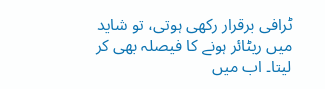ٹرافی برقرار رکھی ہوتی، تو شاید میں ریٹائر ہونے کا فیصلہ بھی کر لیتا۔ اب میں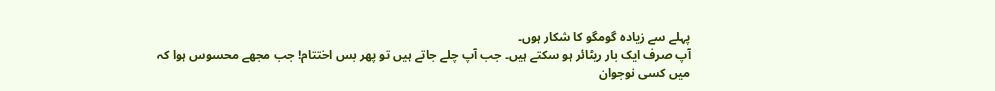پہلے سے زیادہ گومگو کا شکار ہوں۔
آپ صرف ایک بار ریٹائر ہو سکتے ہیں۔ جب آپ چلے جاتے ہیں تو پھر بس اختتام! جب مجھے محسوس ہوا کہ میں کسی نوجوان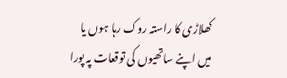کھلاڑی کا راستہ روک رہا ہوں یا میں اپنے ساتھیوں کی توقعات پہ پورا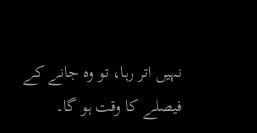نہیں اتر رہا، تو وہ جانے کے فیصلے کا وقت ہو گا۔